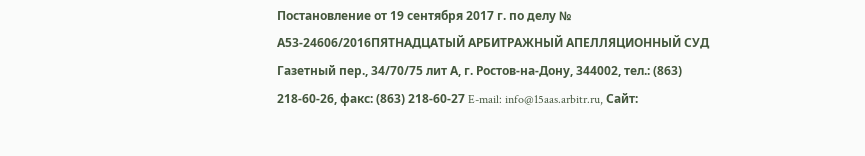Постановление от 19 сентября 2017 г. по делу № А53-24606/2016ПЯТНАДЦАТЫЙ АРБИТРАЖНЫЙ АПЕЛЛЯЦИОННЫЙ СУД Газетный пер., 34/70/75 лит А, г. Ростов-на-Дону, 344002, тел.: (863) 218-60-26, факс: (863) 218-60-27 E-mail: info@15aas.arbitr.ru, Сайт: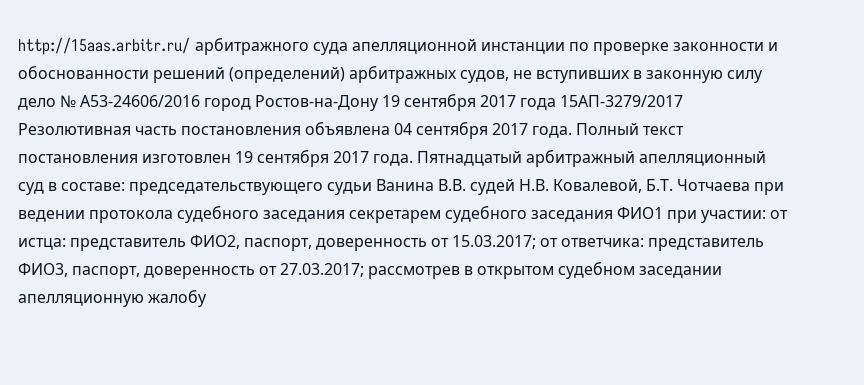http://15aas.arbitr.ru/ арбитражного суда апелляционной инстанции по проверке законности и обоснованности решений (определений) арбитражных судов, не вступивших в законную силу дело № А53-24606/2016 город Ростов-на-Дону 19 сентября 2017 года 15АП-3279/2017 Резолютивная часть постановления объявлена 04 сентября 2017 года. Полный текст постановления изготовлен 19 сентября 2017 года. Пятнадцатый арбитражный апелляционный суд в составе: председательствующего судьи Ванина В.В. судей Н.В. Ковалевой, Б.Т. Чотчаева при ведении протокола судебного заседания секретарем судебного заседания ФИО1 при участии: от истца: представитель ФИО2, паспорт, доверенность от 15.03.2017; от ответчика: представитель ФИО3, паспорт, доверенность от 27.03.2017; рассмотрев в открытом судебном заседании апелляционную жалобу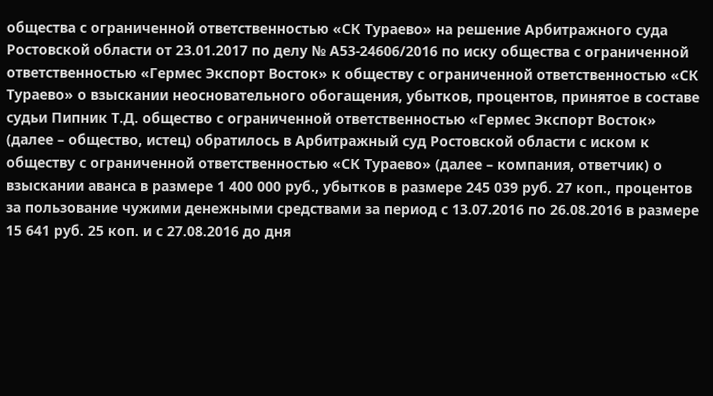общества с ограниченной ответственностью «СК Тураево» на решение Арбитражного суда Ростовской области от 23.01.2017 по делу № А53-24606/2016 по иску общества с ограниченной ответственностью «Гермес Экспорт Восток» к обществу с ограниченной ответственностью «СК Тураево» о взыскании неосновательного обогащения, убытков, процентов, принятое в составе судьи Пипник Т.Д. общество с ограниченной ответственностью «Гермес Экспорт Восток» (далее – общество, истец) обратилось в Арбитражный суд Ростовской области с иском к обществу с ограниченной ответственностью «СК Тураево» (далее – компания, ответчик) о взыскании аванса в размере 1 400 000 руб., убытков в размере 245 039 руб. 27 коп., процентов за пользование чужими денежными средствами за период с 13.07.2016 по 26.08.2016 в размере 15 641 руб. 25 коп. и с 27.08.2016 до дня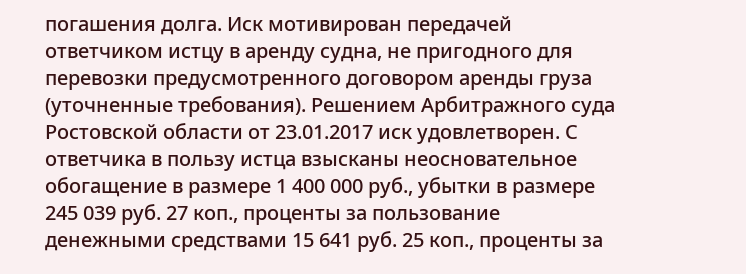погашения долга. Иск мотивирован передачей ответчиком истцу в аренду судна, не пригодного для перевозки предусмотренного договором аренды груза (уточненные требования). Решением Арбитражного суда Ростовской области от 23.01.2017 иск удовлетворен. С ответчика в пользу истца взысканы неосновательное обогащение в размере 1 400 000 руб., убытки в размере 245 039 руб. 27 коп., проценты за пользование денежными средствами 15 641 руб. 25 коп., проценты за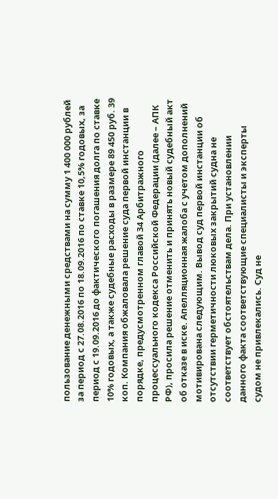пользование денежными средствами на сумму 1 400 000 рублей за период с 27.08.2016 по 18.09.2016 по ставке 10,5% годовых, за период с 19.09.2016 до фактического погашения долга по ставке 10% годовых, а также судебные расходы в размере 89 450 руб. 39 коп. Компания обжаловала решение суда первой инстанции в порядке, предусмотренном главой 34 Арбитражного процессуального кодекса Российской Федерации (далее – АПК РФ), просила решение отменить и принять новый судебный акт об отказе в иске. Апелляционная жалоба с учетом дополнений мотивирована следующим. Вывод суд первой инстанции об отсутствии герметичности люковых закрытий судна не соответствует обстоятельствам дела. При установлении данного факта соответствующие специалисты и эксперты судом не привлекались. Суд не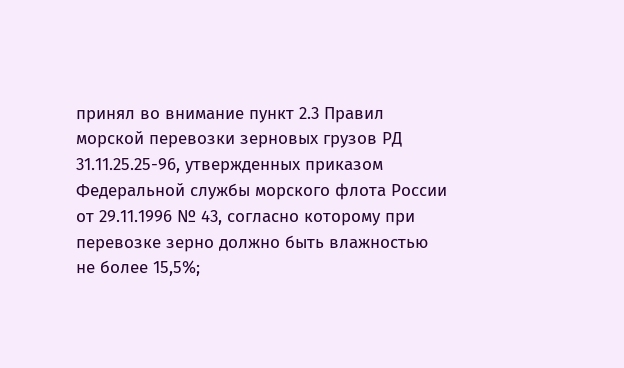принял во внимание пункт 2.3 Правил морской перевозки зерновых грузов РД 31.11.25.25-96, утвержденных приказом Федеральной службы морского флота России от 29.11.1996 № 43, согласно которому при перевозке зерно должно быть влажностью не более 15,5%;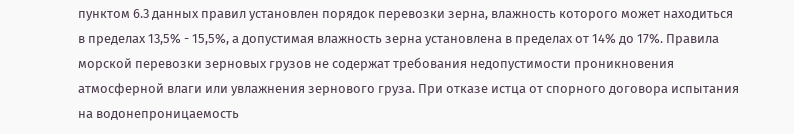пунктом 6.3 данных правил установлен порядок перевозки зерна, влажность которого может находиться в пределах 13,5% - 15,5%, а допустимая влажность зерна установлена в пределах от 14% до 17%. Правила морской перевозки зерновых грузов не содержат требования недопустимости проникновения атмосферной влаги или увлажнения зернового груза. При отказе истца от спорного договора испытания на водонепроницаемость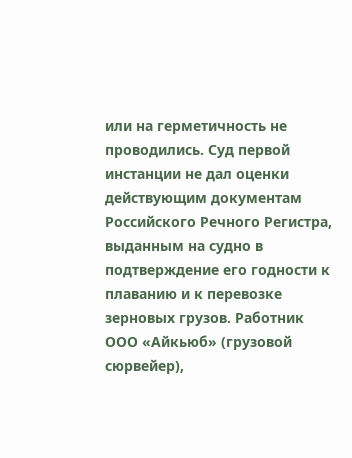или на герметичность не проводились. Суд первой инстанции не дал оценки действующим документам Российского Речного Регистра, выданным на судно в подтверждение его годности к плаванию и к перевозке зерновых грузов. Работник ООО «Айкьюб» (грузовой сюрвейер),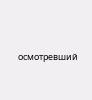осмотревший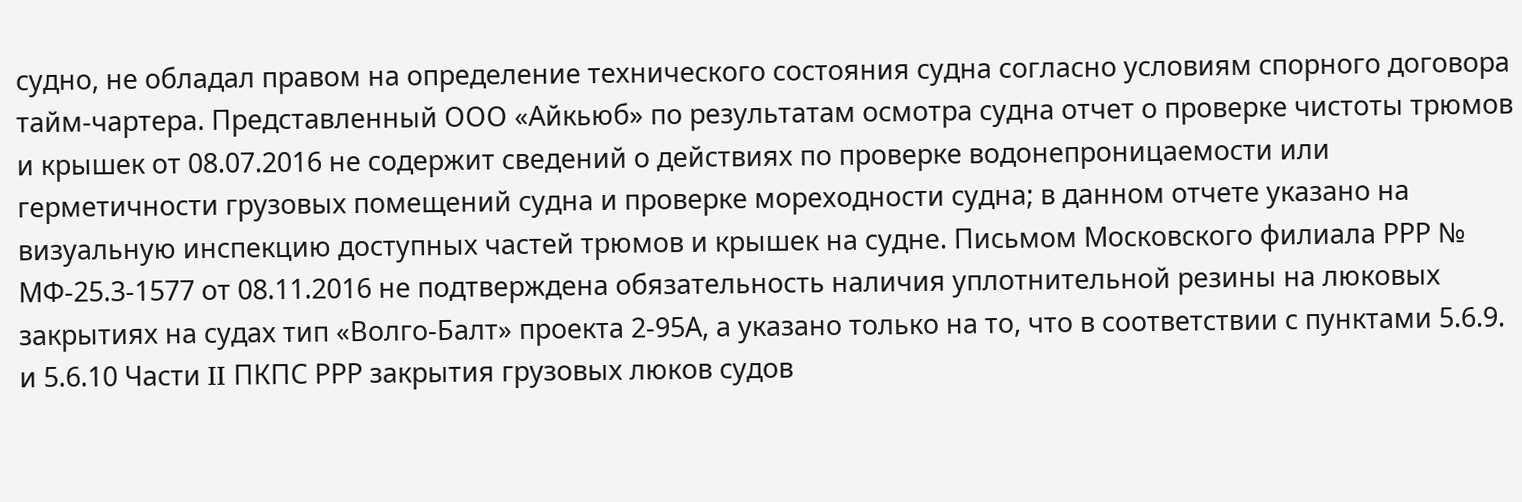судно, не обладал правом на определение технического состояния судна согласно условиям спорного договора тайм-чартера. Представленный ООО «Айкьюб» по результатам осмотра судна отчет о проверке чистоты трюмов и крышек от 08.07.2016 не содержит сведений о действиях по проверке водонепроницаемости или герметичности грузовых помещений судна и проверке мореходности судна; в данном отчете указано на визуальную инспекцию доступных частей трюмов и крышек на судне. Письмом Московского филиала РРР № МФ-25.3-1577 от 08.11.2016 не подтверждена обязательность наличия уплотнительной резины на люковых закрытиях на судах тип «Волго-Балт» проекта 2-95А, а указано только на то, что в соответствии с пунктами 5.6.9. и 5.6.10 Части II ПКПС РРР закрытия грузовых люков судов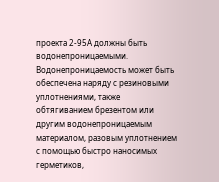проекта 2-95А должны быть водонепроницаемыми. Водонепроницаемость может быть обеспечена наряду с резиновыми уплотнениями, также обтягиванием брезентом или другим водонепроницаемым материалом, разовым уплотнением с помощью быстро наносимых герметиков,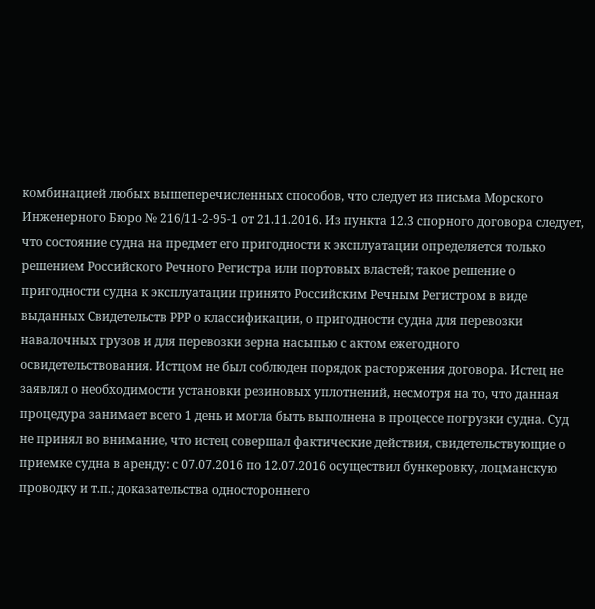комбинацией любых вышеперечисленных способов, что следует из письма Морского Инженерного Бюро № 216/11-2-95-1 от 21.11.2016. Из пункта 12.3 спорного договора следует, что состояние судна на предмет его пригодности к эксплуатации определяется только решением Российского Речного Регистра или портовых властей; такое решение о пригодности судна к эксплуатации принято Российским Речным Регистром в виде выданных Свидетельств РРР о классификации, о пригодности судна для перевозки навалочных грузов и для перевозки зерна насыпью с актом ежегодного освидетельствования. Истцом не был соблюден порядок расторжения договора. Истец не заявлял о необходимости установки резиновых уплотнений, несмотря на то, что данная процедура занимает всего 1 день и могла быть выполнена в процессе погрузки судна. Суд не принял во внимание, что истец совершал фактические действия, свидетельствующие о приемке судна в аренду: с 07.07.2016 по 12.07.2016 осуществил бункеровку, лоцманскую проводку и т.п.; доказательства одностороннего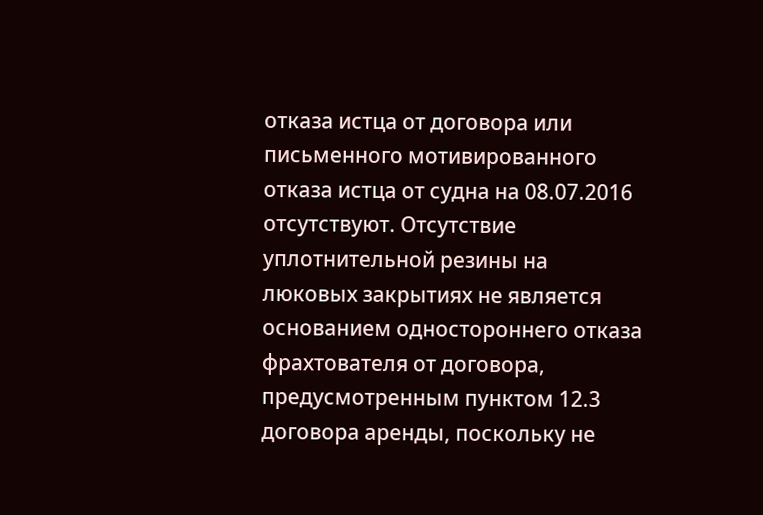отказа истца от договора или письменного мотивированного отказа истца от судна на 08.07.2016 отсутствуют. Отсутствие уплотнительной резины на люковых закрытиях не является основанием одностороннего отказа фрахтователя от договора, предусмотренным пунктом 12.3 договора аренды, поскольку не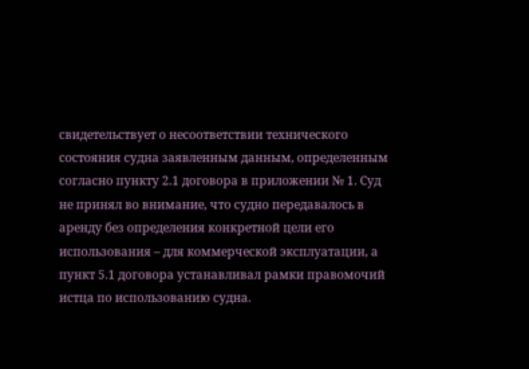свидетельствует о несоответствии технического состояния судна заявленным данным, определенным согласно пункту 2.1 договора в приложении № 1. Суд не принял во внимание, что судно передавалось в аренду без определения конкретной цели его использования – для коммерческой эксплуатации, а пункт 5.1 договора устанавливал рамки правомочий истца по использованию судна.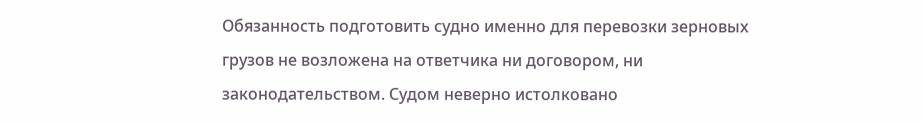Обязанность подготовить судно именно для перевозки зерновых грузов не возложена на ответчика ни договором, ни законодательством. Судом неверно истолковано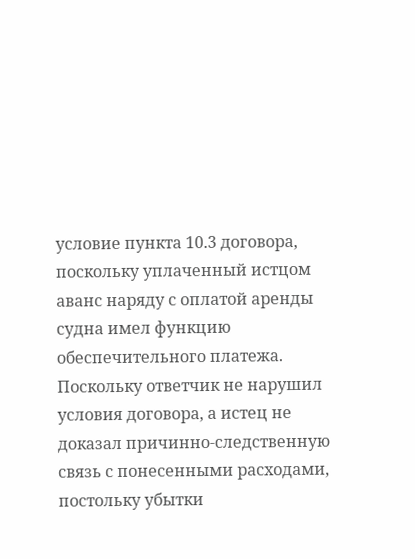условие пункта 10.3 договора, поскольку уплаченный истцом аванс наряду с оплатой аренды судна имел функцию обеспечительного платежа. Поскольку ответчик не нарушил условия договора, а истец не доказал причинно-следственную связь с понесенными расходами, постольку убытки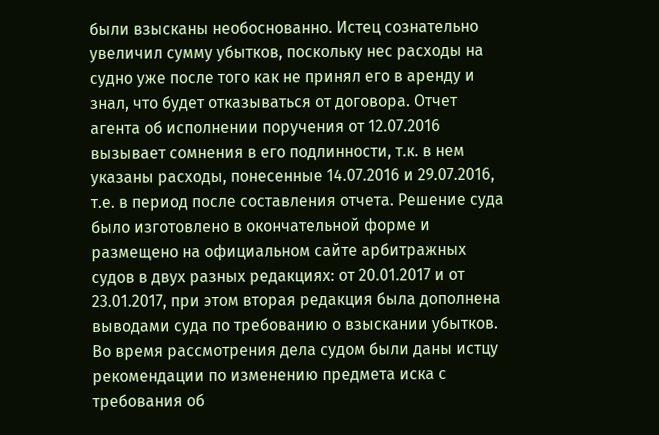были взысканы необоснованно. Истец сознательно увеличил сумму убытков, поскольку нес расходы на судно уже после того как не принял его в аренду и знал, что будет отказываться от договора. Отчет агента об исполнении поручения от 12.07.2016 вызывает сомнения в его подлинности, т.к. в нем указаны расходы, понесенные 14.07.2016 и 29.07.2016, т.е. в период после составления отчета. Решение суда было изготовлено в окончательной форме и размещено на официальном сайте арбитражных судов в двух разных редакциях: от 20.01.2017 и от 23.01.2017, при этом вторая редакция была дополнена выводами суда по требованию о взыскании убытков. Во время рассмотрения дела судом были даны истцу рекомендации по изменению предмета иска с требования об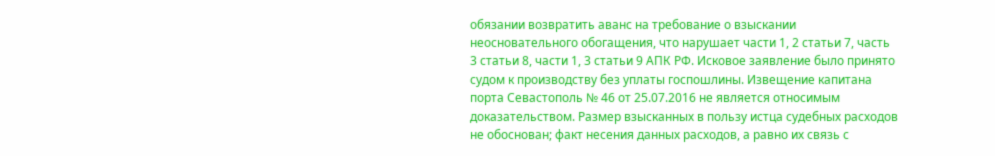обязании возвратить аванс на требование о взыскании неосновательного обогащения, что нарушает части 1, 2 статьи 7, часть 3 статьи 8, части 1, 3 статьи 9 АПК РФ. Исковое заявление было принято судом к производству без уплаты госпошлины. Извещение капитана порта Севастополь № 46 от 25.07.2016 не является относимым доказательством. Размер взысканных в пользу истца судебных расходов не обоснован; факт несения данных расходов, а равно их связь с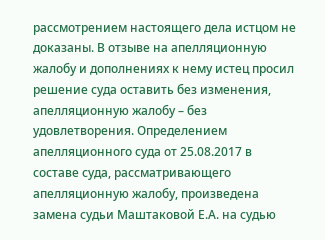рассмотрением настоящего дела истцом не доказаны. В отзыве на апелляционную жалобу и дополнениях к нему истец просил решение суда оставить без изменения, апелляционную жалобу – без удовлетворения. Определением апелляционного суда от 25.08.2017 в составе суда, рассматривающего апелляционную жалобу, произведена замена судьи Маштаковой Е.А. на судью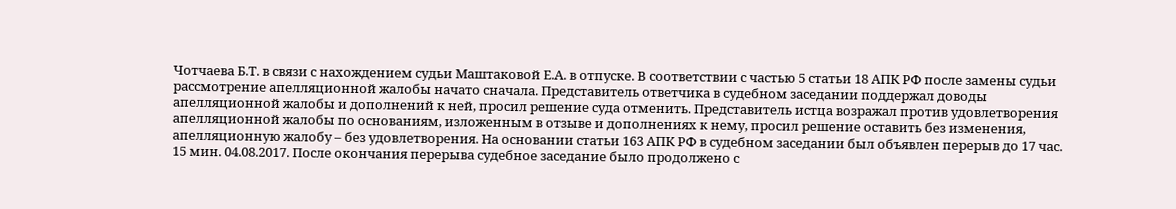Чотчаева Б.Т. в связи с нахождением судьи Маштаковой Е.А. в отпуске. В соответствии с частью 5 статьи 18 АПК РФ после замены судьи рассмотрение апелляционной жалобы начато сначала. Представитель ответчика в судебном заседании поддержал доводы апелляционной жалобы и дополнений к ней, просил решение суда отменить. Представитель истца возражал против удовлетворения апелляционной жалобы по основаниям, изложенным в отзыве и дополнениях к нему, просил решение оставить без изменения, апелляционную жалобу – без удовлетворения. На основании статьи 163 АПК РФ в судебном заседании был объявлен перерыв до 17 час. 15 мин. 04.08.2017. После окончания перерыва судебное заседание было продолжено с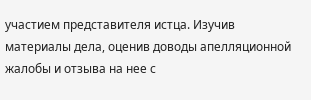участием представителя истца. Изучив материалы дела, оценив доводы апелляционной жалобы и отзыва на нее с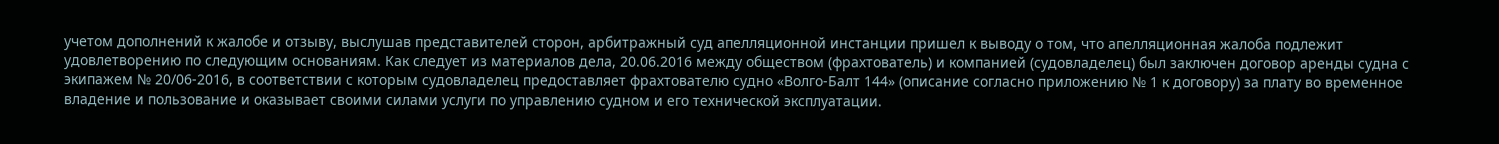учетом дополнений к жалобе и отзыву, выслушав представителей сторон, арбитражный суд апелляционной инстанции пришел к выводу о том, что апелляционная жалоба подлежит удовлетворению по следующим основаниям. Как следует из материалов дела, 20.06.2016 между обществом (фрахтователь) и компанией (судовладелец) был заключен договор аренды судна с экипажем № 20/06-2016, в соответствии с которым судовладелец предоставляет фрахтователю судно «Волго-Балт 144» (описание согласно приложению № 1 к договору) за плату во временное владение и пользование и оказывает своими силами услуги по управлению судном и его технической эксплуатации.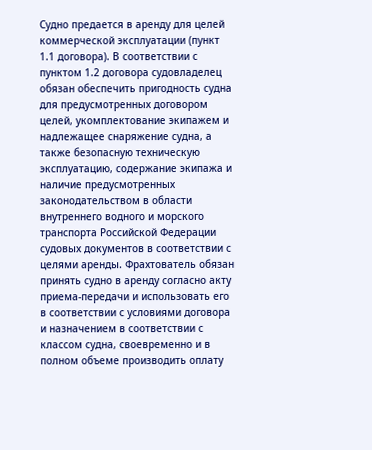Судно предается в аренду для целей коммерческой эксплуатации (пункт 1.1 договора). В соответствии с пунктом 1.2 договора судовладелец обязан обеспечить пригодность судна для предусмотренных договором целей, укомплектование экипажем и надлежащее снаряжение судна, а также безопасную техническую эксплуатацию, содержание экипажа и наличие предусмотренных законодательством в области внутреннего водного и морского транспорта Российской Федерации судовых документов в соответствии с целями аренды. Фрахтователь обязан принять судно в аренду согласно акту приема-передачи и использовать его в соответствии с условиями договора и назначением в соответствии с классом судна, своевременно и в полном объеме производить оплату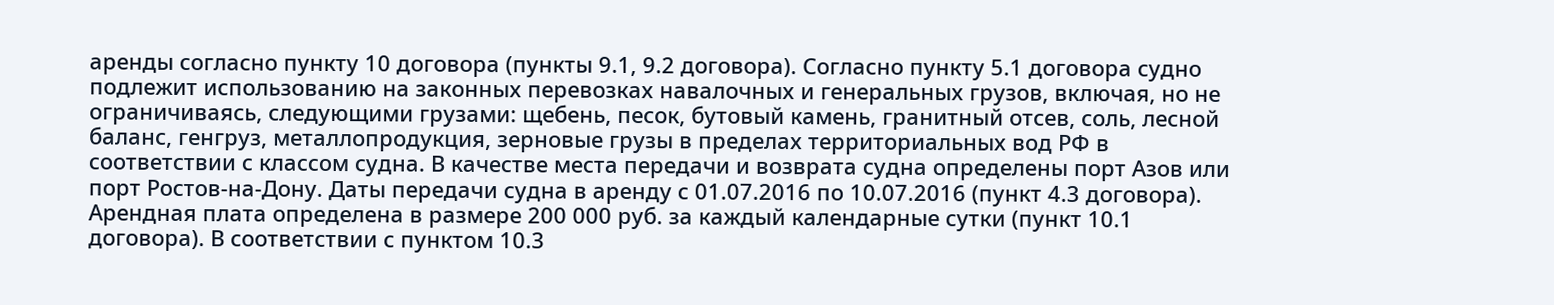аренды согласно пункту 10 договора (пункты 9.1, 9.2 договора). Согласно пункту 5.1 договора судно подлежит использованию на законных перевозках навалочных и генеральных грузов, включая, но не ограничиваясь, следующими грузами: щебень, песок, бутовый камень, гранитный отсев, соль, лесной баланс, генгруз, металлопродукция, зерновые грузы в пределах территориальных вод РФ в соответствии с классом судна. В качестве места передачи и возврата судна определены порт Азов или порт Ростов-на-Дону. Даты передачи судна в аренду с 01.07.2016 по 10.07.2016 (пункт 4.3 договора). Арендная плата определена в размере 200 000 руб. за каждый календарные сутки (пункт 10.1 договора). В соответствии с пунктом 10.3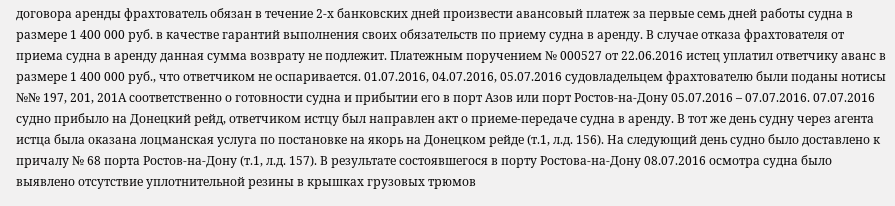договора аренды фрахтователь обязан в течение 2-х банковских дней произвести авансовый платеж за первые семь дней работы судна в размере 1 400 000 руб. в качестве гарантий выполнения своих обязательств по приему судна в аренду. В случае отказа фрахтователя от приема судна в аренду данная сумма возврату не подлежит. Платежным поручением № 000527 от 22.06.2016 истец уплатил ответчику аванс в размере 1 400 000 руб., что ответчиком не оспаривается. 01.07.2016, 04.07.2016, 05.07.2016 судовладельцем фрахтователю были поданы нотисы №№ 197, 201, 201А соответственно о готовности судна и прибытии его в порт Азов или порт Ростов-на-Дону 05.07.2016 – 07.07.2016. 07.07.2016 судно прибыло на Донецкий рейд, ответчиком истцу был направлен акт о приеме-передаче судна в аренду. В тот же день судну через агента истца была оказана лоцманская услуга по постановке на якорь на Донецком рейде (т.1, л.д. 156). На следующий день судно было доставлено к причалу № 68 порта Ростов-на-Дону (т.1, л.д. 157). В результате состоявшегося в порту Ростова-на-Дону 08.07.2016 осмотра судна было выявлено отсутствие уплотнительной резины в крышках грузовых трюмов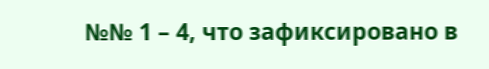№№ 1 – 4, что зафиксировано в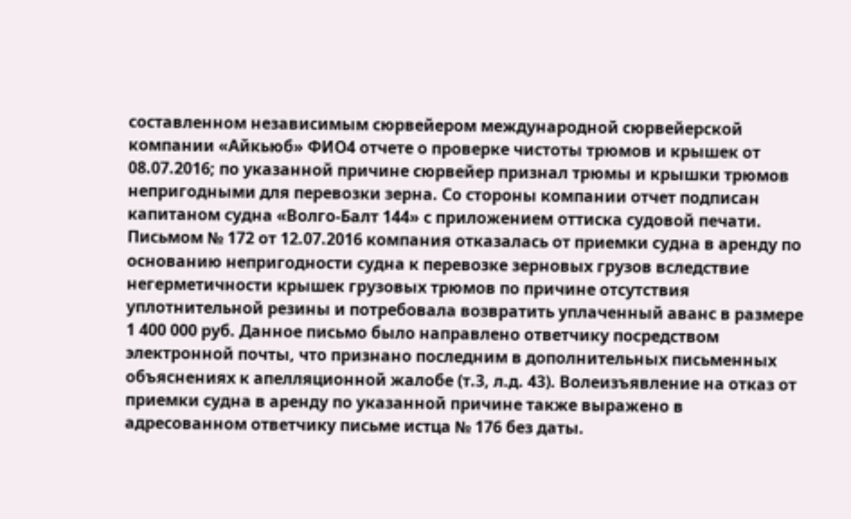составленном независимым сюрвейером международной сюрвейерской компании «Айкьюб» ФИО4 отчете о проверке чистоты трюмов и крышек от 08.07.2016; по указанной причине сюрвейер признал трюмы и крышки трюмов непригодными для перевозки зерна. Со стороны компании отчет подписан капитаном судна «Волго-Балт 144» с приложением оттиска судовой печати. Письмом № 172 от 12.07.2016 компания отказалась от приемки судна в аренду по основанию непригодности судна к перевозке зерновых грузов вследствие негерметичности крышек грузовых трюмов по причине отсутствия уплотнительной резины и потребовала возвратить уплаченный аванс в размере 1 400 000 руб. Данное письмо было направлено ответчику посредством электронной почты, что признано последним в дополнительных письменных объяснениях к апелляционной жалобе (т.3, л.д. 43). Волеизъявление на отказ от приемки судна в аренду по указанной причине также выражено в адресованном ответчику письме истца № 176 без даты.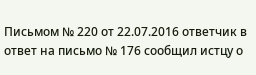Письмом № 220 от 22.07.2016 ответчик в ответ на письмо № 176 сообщил истцу о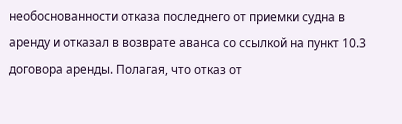необоснованности отказа последнего от приемки судна в аренду и отказал в возврате аванса со ссылкой на пункт 10.3 договора аренды. Полагая, что отказ от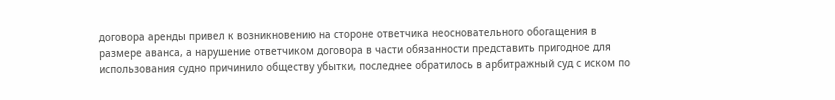договора аренды привел к возникновению на стороне ответчика неосновательного обогащения в размере аванса, а нарушение ответчиком договора в части обязанности представить пригодное для использования судно причинило обществу убытки, последнее обратилось в арбитражный суд с иском по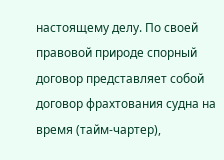настоящему делу. По своей правовой природе спорный договор представляет собой договор фрахтования судна на время (тайм-чартер),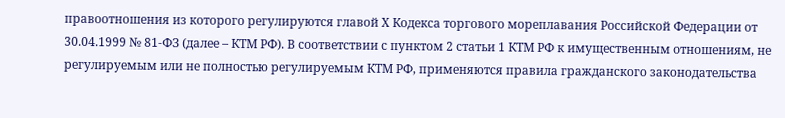правоотношения из которого регулируются главой Х Кодекса торгового мореплавания Российской Федерации от 30.04.1999 № 81-ФЗ (далее – КТМ РФ). В соответствии с пунктом 2 статьи 1 КТМ РФ к имущественным отношениям, не регулируемым или не полностью регулируемым КТМ РФ, применяются правила гражданского законодательства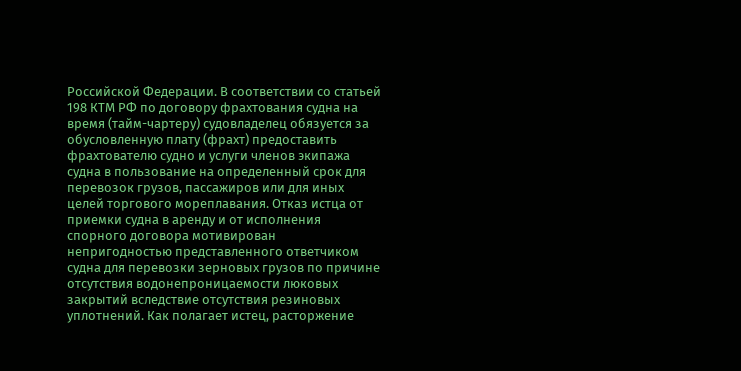Российской Федерации. В соответствии со статьей 198 КТМ РФ по договору фрахтования судна на время (тайм-чартеру) судовладелец обязуется за обусловленную плату (фрахт) предоставить фрахтователю судно и услуги членов экипажа судна в пользование на определенный срок для перевозок грузов, пассажиров или для иных целей торгового мореплавания. Отказ истца от приемки судна в аренду и от исполнения спорного договора мотивирован непригодностью представленного ответчиком судна для перевозки зерновых грузов по причине отсутствия водонепроницаемости люковых закрытий вследствие отсутствия резиновых уплотнений. Как полагает истец, расторжение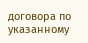договора по указанному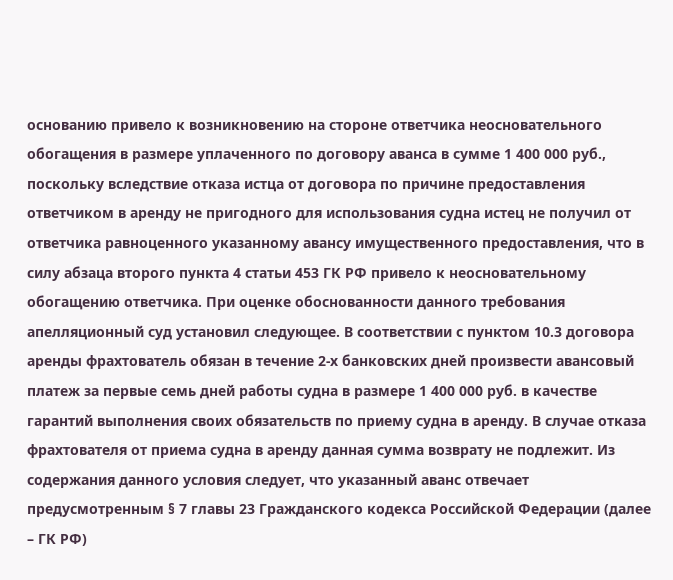основанию привело к возникновению на стороне ответчика неосновательного обогащения в размере уплаченного по договору аванса в сумме 1 400 000 руб., поскольку вследствие отказа истца от договора по причине предоставления ответчиком в аренду не пригодного для использования судна истец не получил от ответчика равноценного указанному авансу имущественного предоставления, что в силу абзаца второго пункта 4 статьи 453 ГК РФ привело к неосновательному обогащению ответчика. При оценке обоснованности данного требования апелляционный суд установил следующее. В соответствии с пунктом 10.3 договора аренды фрахтователь обязан в течение 2-х банковских дней произвести авансовый платеж за первые семь дней работы судна в размере 1 400 000 руб. в качестве гарантий выполнения своих обязательств по приему судна в аренду. В случае отказа фрахтователя от приема судна в аренду данная сумма возврату не подлежит. Из содержания данного условия следует, что указанный аванс отвечает предусмотренным § 7 главы 23 Гражданского кодекса Российской Федерации (далее – ГК РФ)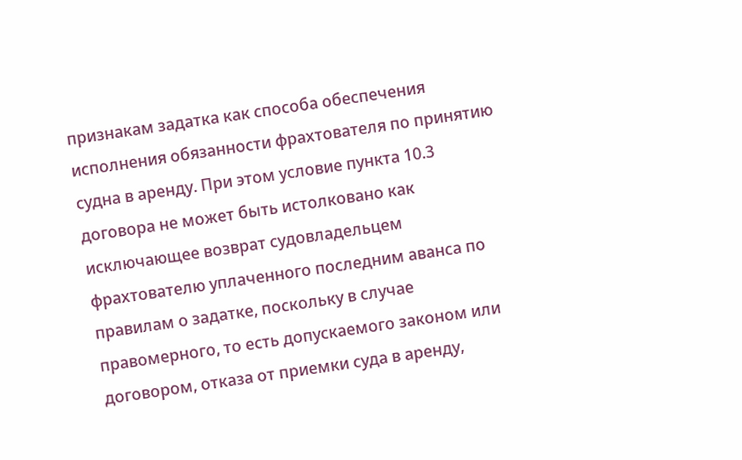признакам задатка как способа обеспечения исполнения обязанности фрахтователя по принятию судна в аренду. При этом условие пункта 10.3 договора не может быть истолковано как исключающее возврат судовладельцем фрахтователю уплаченного последним аванса по правилам о задатке, поскольку в случае правомерного, то есть допускаемого законом или договором, отказа от приемки суда в аренду,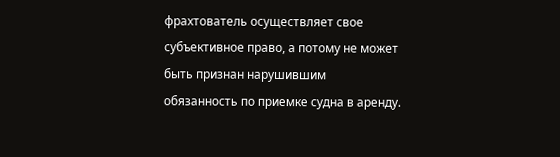фрахтователь осуществляет свое субъективное право, а потому не может быть признан нарушившим обязанность по приемке судна в аренду.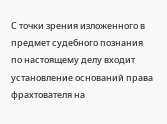С точки зрения изложенного в предмет судебного познания по настоящему делу входит установление оснований права фрахтователя на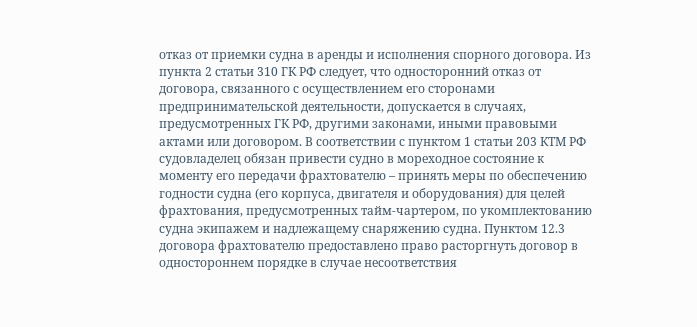отказ от приемки судна в аренды и исполнения спорного договора. Из пункта 2 статьи 310 ГК РФ следует, что односторонний отказ от договора, связанного с осуществлением его сторонами предпринимательской деятельности, допускается в случаях, предусмотренных ГК РФ, другими законами, иными правовыми актами или договором. В соответствии с пунктом 1 статьи 203 КТМ РФ судовладелец обязан привести судно в мореходное состояние к моменту его передачи фрахтователю – принять меры по обеспечению годности судна (его корпуса, двигателя и оборудования) для целей фрахтования, предусмотренных тайм-чартером, по укомплектованию судна экипажем и надлежащему снаряжению судна. Пунктом 12.3 договора фрахтователю предоставлено право расторгнуть договор в одностороннем порядке в случае несоответствия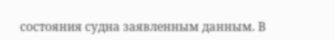состояния судна заявленным данным. В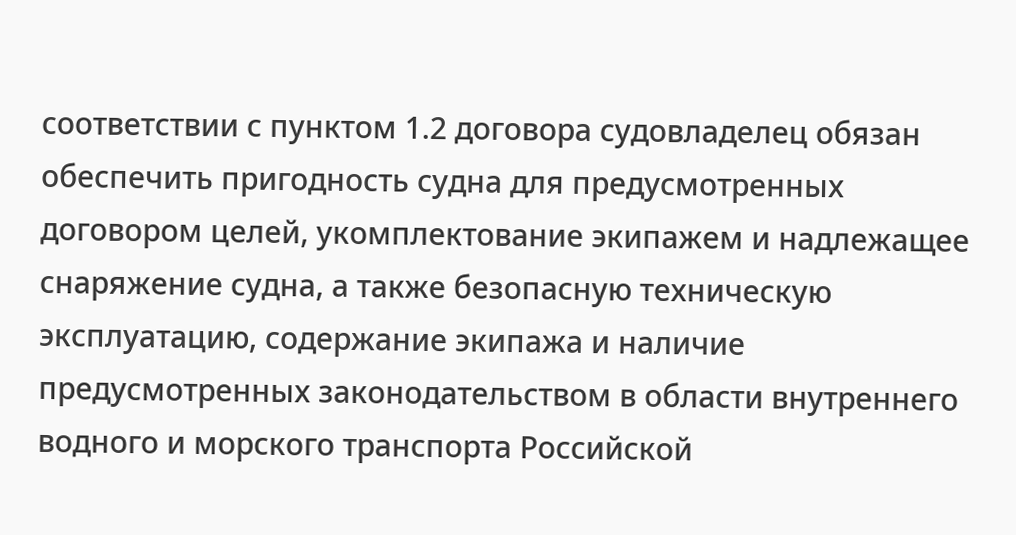соответствии с пунктом 1.2 договора судовладелец обязан обеспечить пригодность судна для предусмотренных договором целей, укомплектование экипажем и надлежащее снаряжение судна, а также безопасную техническую эксплуатацию, содержание экипажа и наличие предусмотренных законодательством в области внутреннего водного и морского транспорта Российской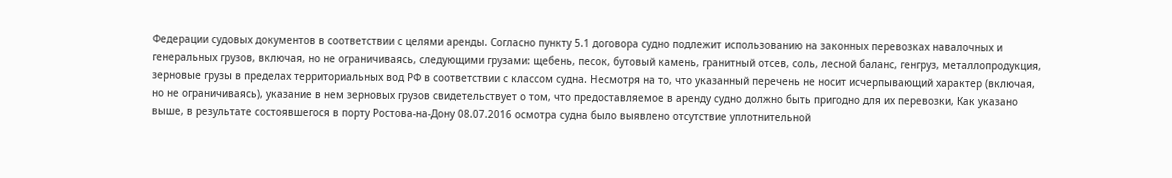Федерации судовых документов в соответствии с целями аренды. Согласно пункту 5.1 договора судно подлежит использованию на законных перевозках навалочных и генеральных грузов, включая, но не ограничиваясь, следующими грузами: щебень, песок, бутовый камень, гранитный отсев, соль, лесной баланс, генгруз, металлопродукция, зерновые грузы в пределах территориальных вод РФ в соответствии с классом судна. Несмотря на то, что указанный перечень не носит исчерпывающий характер (включая, но не ограничиваясь), указание в нем зерновых грузов свидетельствует о том, что предоставляемое в аренду судно должно быть пригодно для их перевозки, Как указано выше, в результате состоявшегося в порту Ростова-на-Дону 08.07.2016 осмотра судна было выявлено отсутствие уплотнительной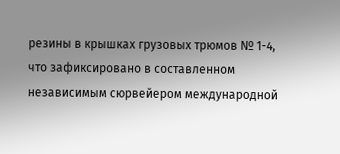резины в крышках грузовых трюмов № 1-4, что зафиксировано в составленном независимым сюрвейером международной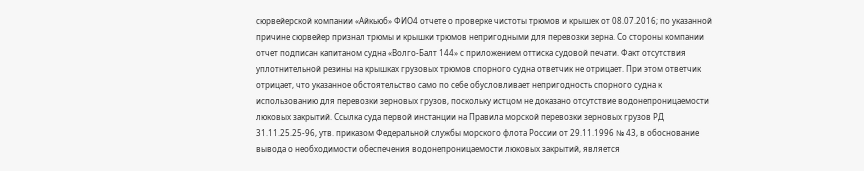сюрвейерской компании «Айкьюб» ФИО4 отчете о проверке чистоты трюмов и крышек от 08.07.2016; по указанной причине сюрвейер признал трюмы и крышки трюмов непригодными для перевозки зерна. Со стороны компании отчет подписан капитаном судна «Волго-Балт 144» с приложением оттиска судовой печати. Факт отсутствия уплотнительной резины на крышках грузовых трюмов спорного судна ответчик не отрицает. При этом ответчик отрицает, что указанное обстоятельство само по себе обусловливает непригодность спорного судна к использованию для перевозки зерновых грузов, поскольку истцом не доказано отсутствие водонепроницаемости люковых закрытий. Ссылка суда первой инстанции на Правила морской перевозки зерновых грузов РД 31.11.25.25-96, утв. приказом Федеральной службы морского флота России от 29.11.1996 № 43, в обоснование вывода о необходимости обеспечения водонепроницаемости люковых закрытий, является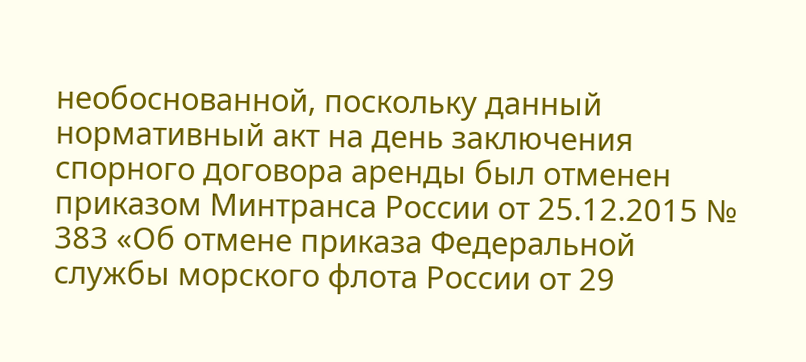необоснованной, поскольку данный нормативный акт на день заключения спорного договора аренды был отменен приказом Минтранса России от 25.12.2015 № 383 «Об отмене приказа Федеральной службы морского флота России от 29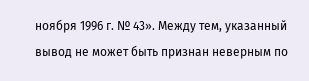ноября 1996 г. № 43». Между тем, указанный вывод не может быть признан неверным по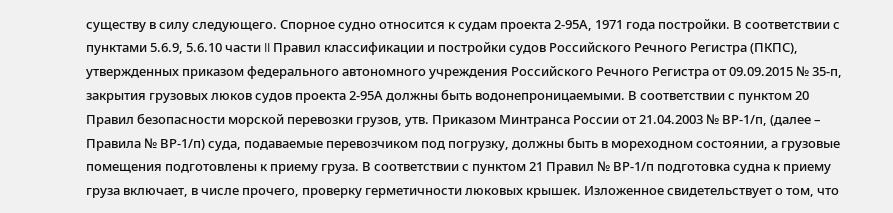существу в силу следующего. Спорное судно относится к судам проекта 2-95А, 1971 года постройки. В соответствии с пунктами 5.6.9, 5.6.10 части II Правил классификации и постройки судов Российского Речного Регистра (ПКПС), утвержденных приказом федерального автономного учреждения Российского Речного Регистра от 09.09.2015 № 35-п, закрытия грузовых люков судов проекта 2-95А должны быть водонепроницаемыми. В соответствии с пунктом 20 Правил безопасности морской перевозки грузов, утв. Приказом Минтранса России от 21.04.2003 № ВР-1/п, (далее – Правила № ВР-1/п) суда, подаваемые перевозчиком под погрузку, должны быть в мореходном состоянии, а грузовые помещения подготовлены к приему груза. В соответствии с пунктом 21 Правил № ВР-1/п подготовка судна к приему груза включает, в числе прочего, проверку герметичности люковых крышек. Изложенное свидетельствует о том, что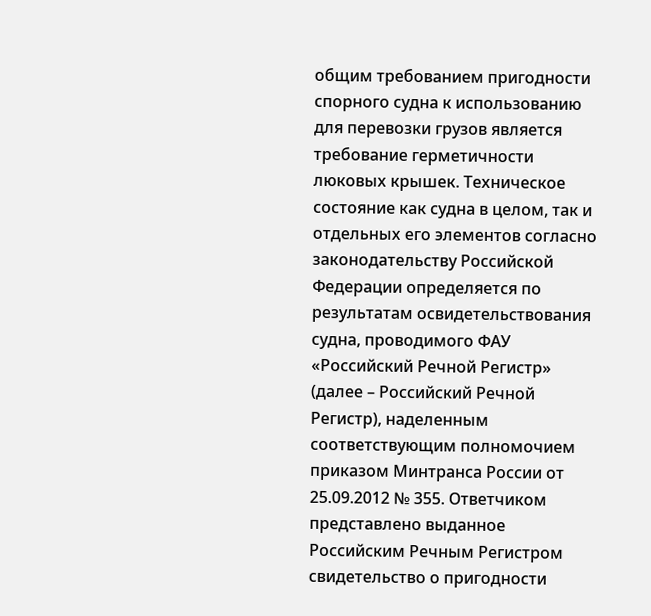общим требованием пригодности спорного судна к использованию для перевозки грузов является требование герметичности люковых крышек. Техническое состояние как судна в целом, так и отдельных его элементов согласно законодательству Российской Федерации определяется по результатам освидетельствования судна, проводимого ФАУ «Российский Речной Регистр» (далее – Российский Речной Регистр), наделенным соответствующим полномочием приказом Минтранса России от 25.09.2012 № 355. Ответчиком представлено выданное Российским Речным Регистром свидетельство о пригодности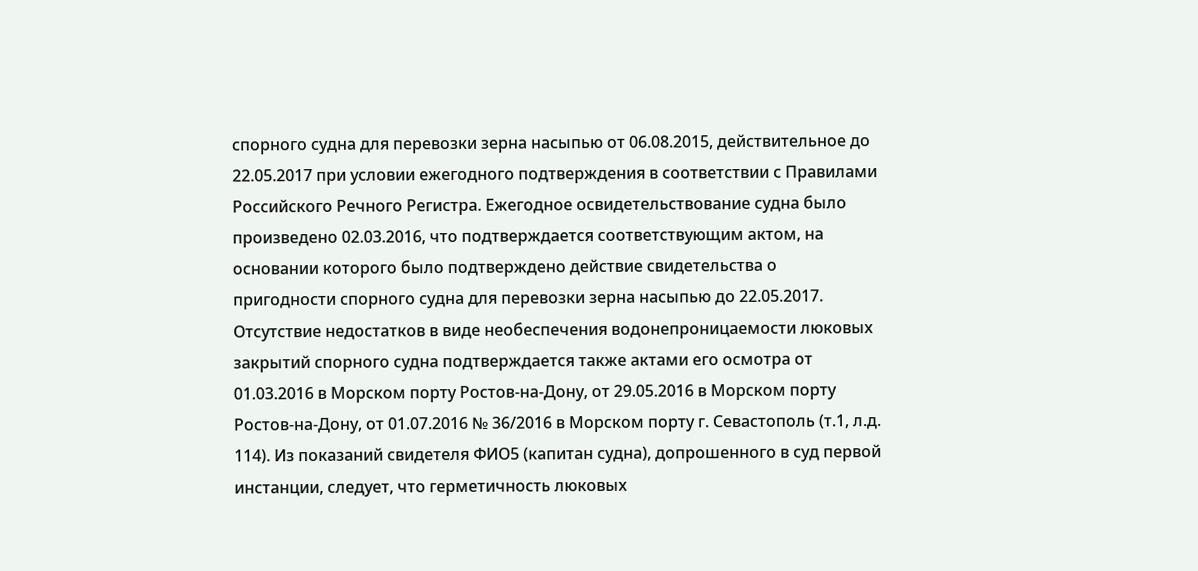спорного судна для перевозки зерна насыпью от 06.08.2015, действительное до 22.05.2017 при условии ежегодного подтверждения в соответствии с Правилами Российского Речного Регистра. Ежегодное освидетельствование судна было произведено 02.03.2016, что подтверждается соответствующим актом, на основании которого было подтверждено действие свидетельства о пригодности спорного судна для перевозки зерна насыпью до 22.05.2017. Отсутствие недостатков в виде необеспечения водонепроницаемости люковых закрытий спорного судна подтверждается также актами его осмотра от 01.03.2016 в Морском порту Ростов-на-Дону, от 29.05.2016 в Морском порту Ростов-на-Дону, от 01.07.2016 № 36/2016 в Морском порту г. Севастополь (т.1, л.д. 114). Из показаний свидетеля ФИО5 (капитан судна), допрошенного в суд первой инстанции, следует, что герметичность люковых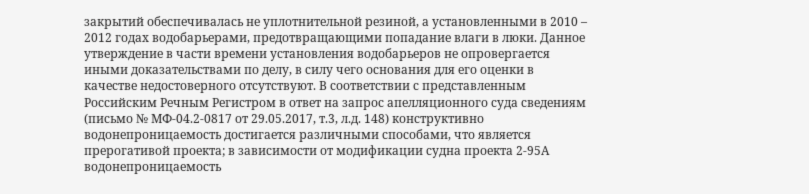закрытий обеспечивалась не уплотнительной резиной, а установленными в 2010 – 2012 годах водобарьерами, предотвращающими попадание влаги в люки. Данное утверждение в части времени установления водобарьеров не опровергается иными доказательствами по делу, в силу чего основания для его оценки в качестве недостоверного отсутствуют. В соответствии с представленным Российским Речным Регистром в ответ на запрос апелляционного суда сведениям (письмо № МФ-04.2-0817 от 29.05.2017, т.3, л.д. 148) конструктивно водонепроницаемость достигается различными способами, что является прерогативой проекта; в зависимости от модификации судна проекта 2-95А водонепроницаемость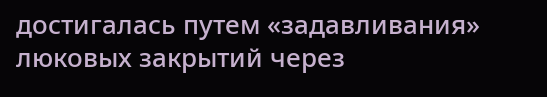достигалась путем «задавливания» люковых закрытий через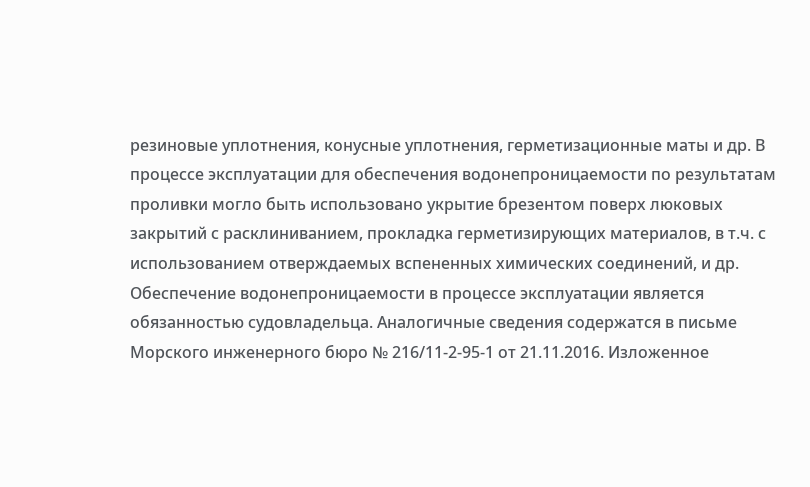резиновые уплотнения, конусные уплотнения, герметизационные маты и др. В процессе эксплуатации для обеспечения водонепроницаемости по результатам проливки могло быть использовано укрытие брезентом поверх люковых закрытий с расклиниванием, прокладка герметизирующих материалов, в т.ч. с использованием отверждаемых вспененных химических соединений, и др. Обеспечение водонепроницаемости в процессе эксплуатации является обязанностью судовладельца. Аналогичные сведения содержатся в письме Морского инженерного бюро № 216/11-2-95-1 от 21.11.2016. Изложенное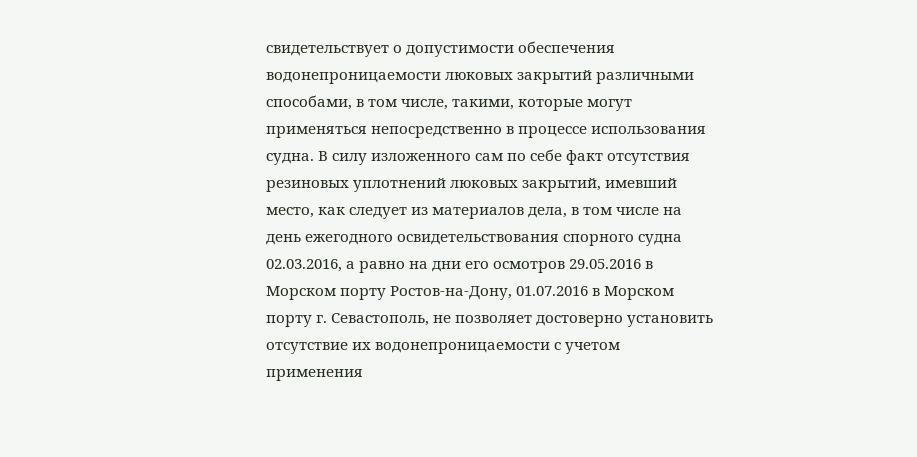свидетельствует о допустимости обеспечения водонепроницаемости люковых закрытий различными способами, в том числе, такими, которые могут применяться непосредственно в процессе использования судна. В силу изложенного сам по себе факт отсутствия резиновых уплотнений люковых закрытий, имевший место, как следует из материалов дела, в том числе на день ежегодного освидетельствования спорного судна 02.03.2016, а равно на дни его осмотров 29.05.2016 в Морском порту Ростов-на-Дону, 01.07.2016 в Морском порту г. Севастополь, не позволяет достоверно установить отсутствие их водонепроницаемости с учетом применения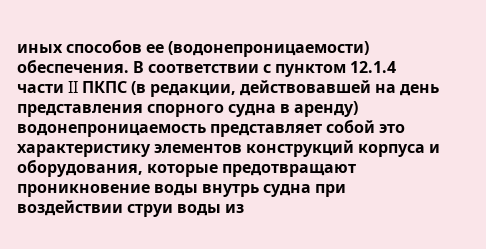иных способов ее (водонепроницаемости) обеспечения. В соответствии с пунктом 12.1.4 части II ПКПС (в редакции, действовавшей на день представления спорного судна в аренду) водонепроницаемость представляет собой это характеристику элементов конструкций корпуса и оборудования, которые предотвращают проникновение воды внутрь судна при воздействии струи воды из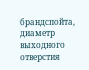брандспойта, диаметр выходного отверстия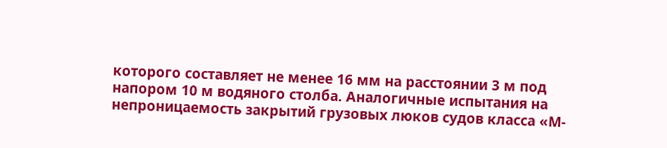которого составляет не менее 16 мм на расстоянии 3 м под напором 10 м водяного столба. Аналогичные испытания на непроницаемость закрытий грузовых люков судов класса «М-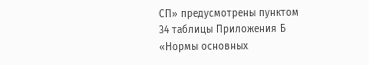СП» предусмотрены пунктом 34 таблицы Приложения Б «Нормы основных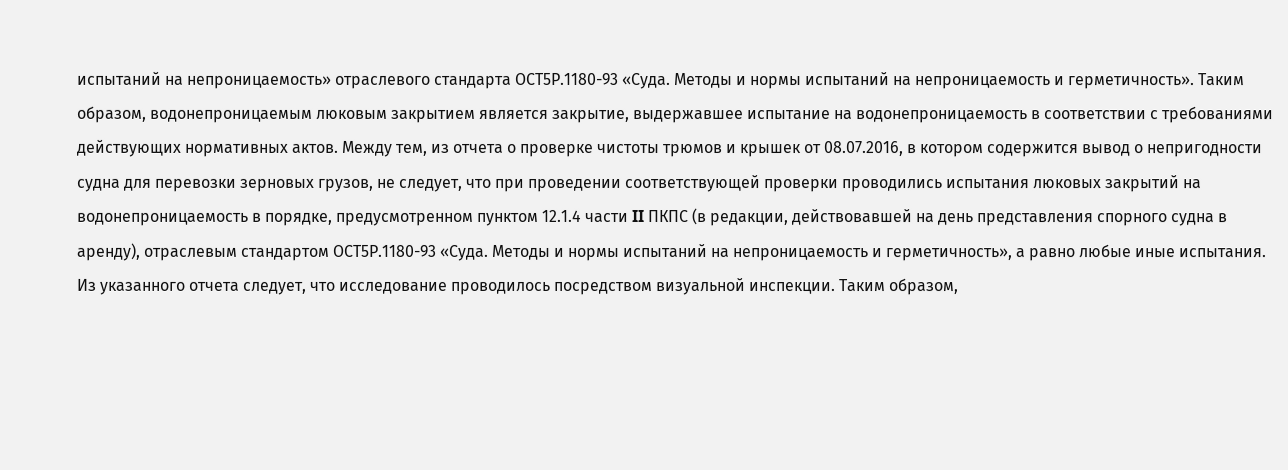испытаний на непроницаемость» отраслевого стандарта ОСТ5Р.1180-93 «Суда. Методы и нормы испытаний на непроницаемость и герметичность». Таким образом, водонепроницаемым люковым закрытием является закрытие, выдержавшее испытание на водонепроницаемость в соответствии с требованиями действующих нормативных актов. Между тем, из отчета о проверке чистоты трюмов и крышек от 08.07.2016, в котором содержится вывод о непригодности судна для перевозки зерновых грузов, не следует, что при проведении соответствующей проверки проводились испытания люковых закрытий на водонепроницаемость в порядке, предусмотренном пунктом 12.1.4 части II ПКПС (в редакции, действовавшей на день представления спорного судна в аренду), отраслевым стандартом ОСТ5Р.1180-93 «Суда. Методы и нормы испытаний на непроницаемость и герметичность», а равно любые иные испытания. Из указанного отчета следует, что исследование проводилось посредством визуальной инспекции. Таким образом,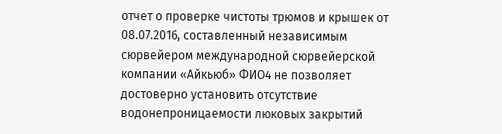отчет о проверке чистоты трюмов и крышек от 08.07.2016, составленный независимым сюрвейером международной сюрвейерской компании «Айкьюб» ФИО4 не позволяет достоверно установить отсутствие водонепроницаемости люковых закрытий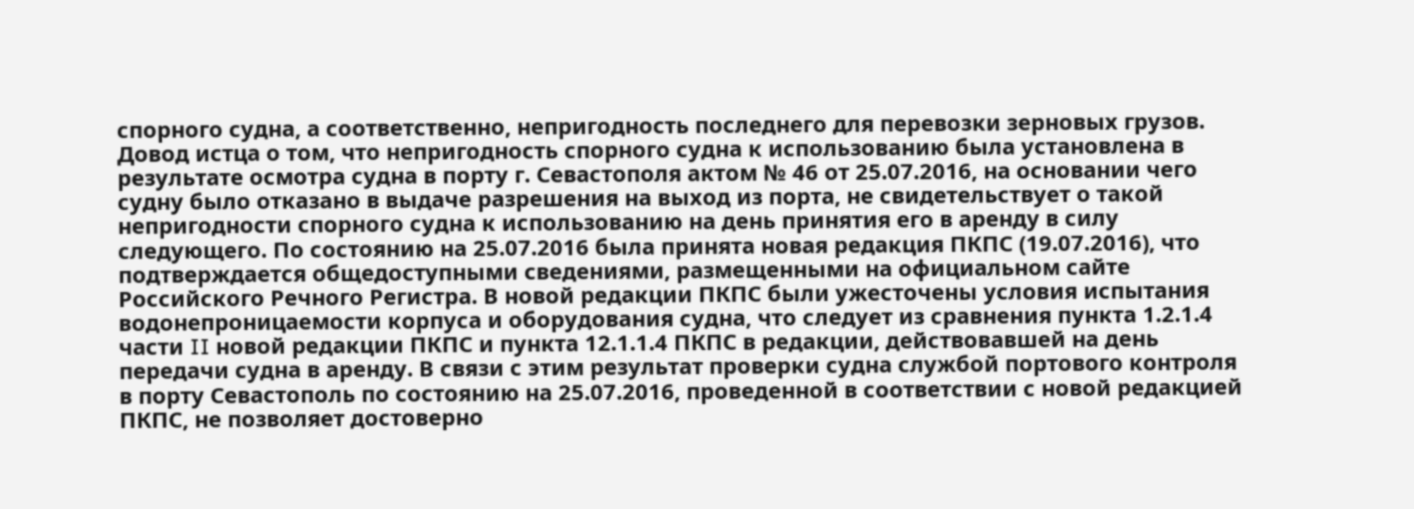спорного судна, а соответственно, непригодность последнего для перевозки зерновых грузов. Довод истца о том, что непригодность спорного судна к использованию была установлена в результате осмотра судна в порту г. Севастополя актом № 46 от 25.07.2016, на основании чего судну было отказано в выдаче разрешения на выход из порта, не свидетельствует о такой непригодности спорного судна к использованию на день принятия его в аренду в силу следующего. По состоянию на 25.07.2016 была принята новая редакция ПКПС (19.07.2016), что подтверждается общедоступными сведениями, размещенными на официальном сайте Российского Речного Регистра. В новой редакции ПКПС были ужесточены условия испытания водонепроницаемости корпуса и оборудования судна, что следует из сравнения пункта 1.2.1.4 части II новой редакции ПКПС и пункта 12.1.1.4 ПКПС в редакции, действовавшей на день передачи судна в аренду. В связи с этим результат проверки судна службой портового контроля в порту Севастополь по состоянию на 25.07.2016, проведенной в соответствии с новой редакцией ПКПС, не позволяет достоверно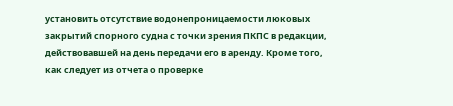установить отсутствие водонепроницаемости люковых закрытий спорного судна с точки зрения ПКПС в редакции, действовавшей на день передачи его в аренду. Кроме того, как следует из отчета о проверке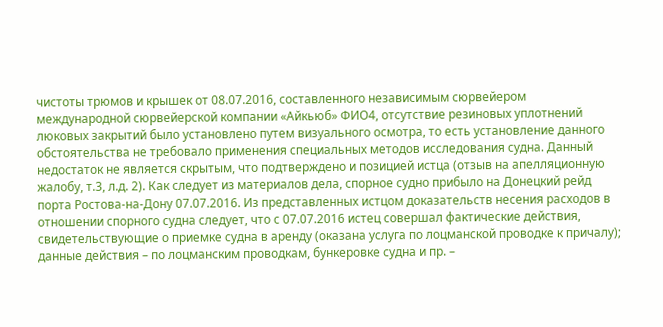чистоты трюмов и крышек от 08.07.2016, составленного независимым сюрвейером международной сюрвейерской компании «Айкьюб» ФИО4, отсутствие резиновых уплотнений люковых закрытий было установлено путем визуального осмотра, то есть установление данного обстоятельства не требовало применения специальных методов исследования судна. Данный недостаток не является скрытым, что подтверждено и позицией истца (отзыв на апелляционную жалобу, т.3, л.д. 2). Как следует из материалов дела, спорное судно прибыло на Донецкий рейд порта Ростова-на-Дону 07.07.2016. Из представленных истцом доказательств несения расходов в отношении спорного судна следует, что с 07.07.2016 истец совершал фактические действия, свидетельствующие о приемке судна в аренду (оказана услуга по лоцманской проводке к причалу); данные действия – по лоцманским проводкам, бункеровке судна и пр. –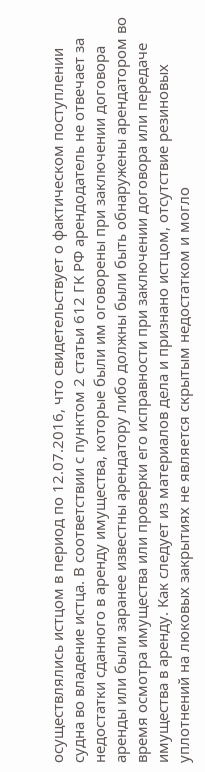осуществлялись истцом в период по 12.07.2016, что свидетельствует о фактическом поступлении судна во владение истца. В соответствии с пунктом 2 статьи 612 ГК РФ арендодатель не отвечает за недостатки сданного в аренду имущества, которые были им оговорены при заключении договора аренды или были заранее известны арендатору либо должны были быть обнаружены арендатором во время осмотра имущества или проверки его исправности при заключении договора или передаче имущества в аренду. Как следует из материалов дела и признано истцом, отсутствие резиновых уплотнений на люковых закрытиях не является скрытым недостатком и могло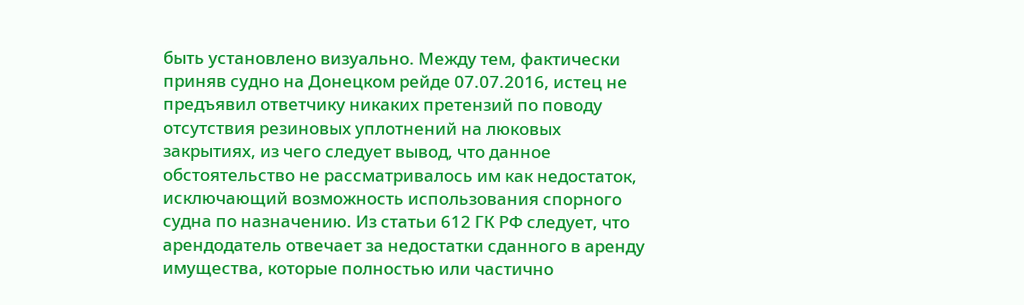быть установлено визуально. Между тем, фактически приняв судно на Донецком рейде 07.07.2016, истец не предъявил ответчику никаких претензий по поводу отсутствия резиновых уплотнений на люковых закрытиях, из чего следует вывод, что данное обстоятельство не рассматривалось им как недостаток, исключающий возможность использования спорного судна по назначению. Из статьи 612 ГК РФ следует, что арендодатель отвечает за недостатки сданного в аренду имущества, которые полностью или частично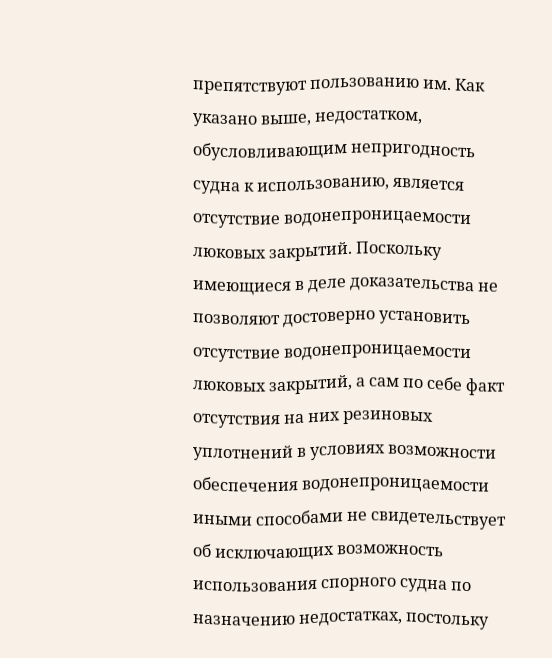препятствуют пользованию им. Как указано выше, недостатком, обусловливающим непригодность судна к использованию, является отсутствие водонепроницаемости люковых закрытий. Поскольку имеющиеся в деле доказательства не позволяют достоверно установить отсутствие водонепроницаемости люковых закрытий, а сам по себе факт отсутствия на них резиновых уплотнений в условиях возможности обеспечения водонепроницаемости иными способами не свидетельствует об исключающих возможность использования спорного судна по назначению недостатках, постольку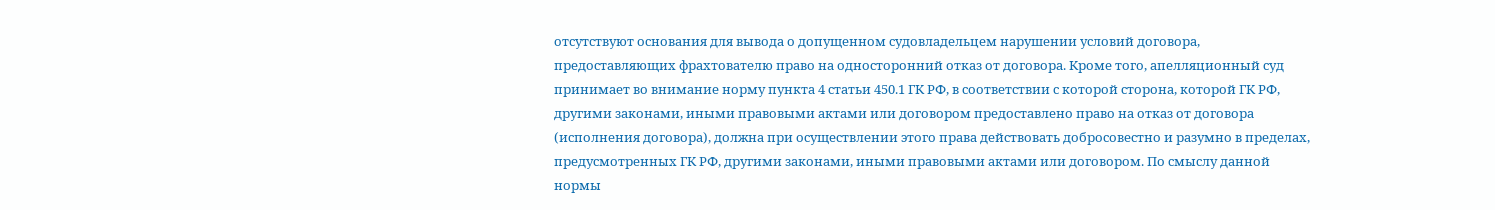отсутствуют основания для вывода о допущенном судовладельцем нарушении условий договора, предоставляющих фрахтователю право на односторонний отказ от договора. Кроме того, апелляционный суд принимает во внимание норму пункта 4 статьи 450.1 ГК РФ, в соответствии с которой сторона, которой ГК РФ, другими законами, иными правовыми актами или договором предоставлено право на отказ от договора (исполнения договора), должна при осуществлении этого права действовать добросовестно и разумно в пределах, предусмотренных ГК РФ, другими законами, иными правовыми актами или договором. По смыслу данной нормы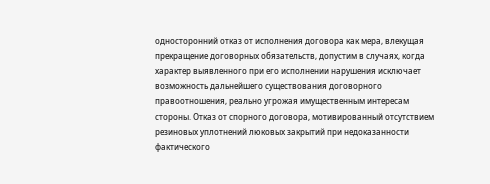односторонний отказ от исполнения договора как мера, влекущая прекращение договорных обязательств, допустим в случаях, когда характер выявленного при его исполнении нарушения исключает возможность дальнейшего существования договорного правоотношения, реально угрожая имущественным интересам стороны. Отказ от спорного договора, мотивированный отсутствием резиновых уплотнений люковых закрытий при недоказанности фактического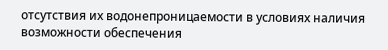отсутствия их водонепроницаемости в условиях наличия возможности обеспечения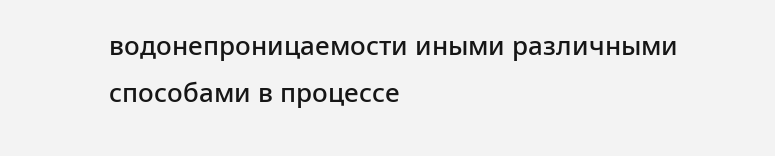водонепроницаемости иными различными способами в процессе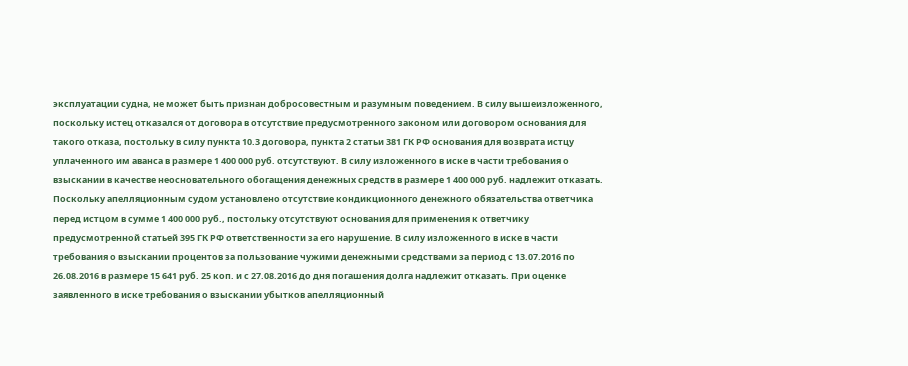эксплуатации судна, не может быть признан добросовестным и разумным поведением. В силу вышеизложенного, поскольку истец отказался от договора в отсутствие предусмотренного законом или договором основания для такого отказа, постольку в силу пункта 10.3 договора, пункта 2 статьи 381 ГК РФ основания для возврата истцу уплаченного им аванса в размере 1 400 000 руб. отсутствуют. В силу изложенного в иске в части требования о взыскании в качестве неосновательного обогащения денежных средств в размере 1 400 000 руб. надлежит отказать. Поскольку апелляционным судом установлено отсутствие кондикционного денежного обязательства ответчика перед истцом в сумме 1 400 000 руб., постольку отсутствуют основания для применения к ответчику предусмотренной статьей 395 ГК РФ ответственности за его нарушение. В силу изложенного в иске в части требования о взыскании процентов за пользование чужими денежными средствами за период с 13.07.2016 по 26.08.2016 в размере 15 641 руб. 25 коп. и с 27.08.2016 до дня погашения долга надлежит отказать. При оценке заявленного в иске требования о взыскании убытков апелляционный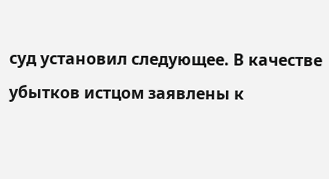суд установил следующее. В качестве убытков истцом заявлены к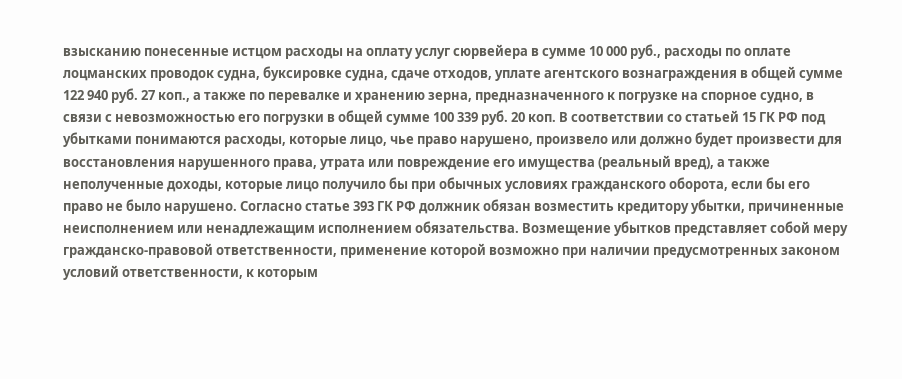взысканию понесенные истцом расходы на оплату услуг сюрвейера в сумме 10 000 руб., расходы по оплате лоцманских проводок судна, буксировке судна, сдаче отходов, уплате агентского вознаграждения в общей сумме 122 940 руб. 27 коп., а также по перевалке и хранению зерна, предназначенного к погрузке на спорное судно, в связи с невозможностью его погрузки в общей сумме 100 339 руб. 20 коп. В соответствии со статьей 15 ГК РФ под убытками понимаются расходы, которые лицо, чье право нарушено, произвело или должно будет произвести для восстановления нарушенного права, утрата или повреждение его имущества (реальный вред), а также неполученные доходы, которые лицо получило бы при обычных условиях гражданского оборота, если бы его право не было нарушено. Согласно статье 393 ГК РФ должник обязан возместить кредитору убытки, причиненные неисполнением или ненадлежащим исполнением обязательства. Возмещение убытков представляет собой меру гражданско-правовой ответственности, применение которой возможно при наличии предусмотренных законом условий ответственности, к которым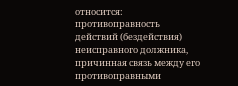относится: противоправность действий (бездействия) неисправного должника, причинная связь между его противоправными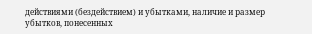действиями (бездействием) и убытками, наличие и размер убытков, понесенных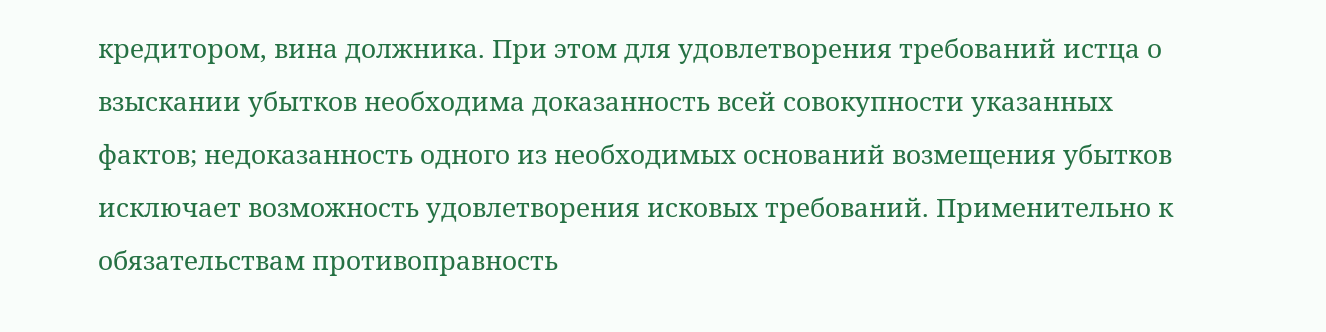кредитором, вина должника. При этом для удовлетворения требований истца о взыскании убытков необходима доказанность всей совокупности указанных фактов; недоказанность одного из необходимых оснований возмещения убытков исключает возможность удовлетворения исковых требований. Применительно к обязательствам противоправность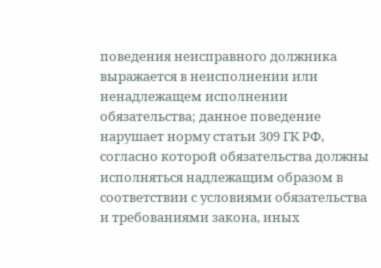поведения неисправного должника выражается в неисполнении или ненадлежащем исполнении обязательства; данное поведение нарушает норму статьи 309 ГК РФ, согласно которой обязательства должны исполняться надлежащим образом в соответствии с условиями обязательства и требованиями закона, иных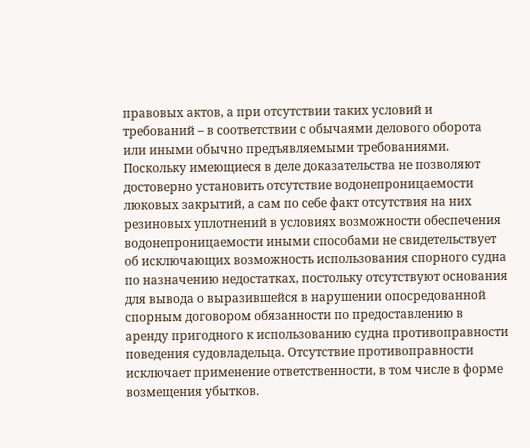правовых актов, а при отсутствии таких условий и требований – в соответствии с обычаями делового оборота или иными обычно предъявляемыми требованиями. Поскольку имеющиеся в деле доказательства не позволяют достоверно установить отсутствие водонепроницаемости люковых закрытий, а сам по себе факт отсутствия на них резиновых уплотнений в условиях возможности обеспечения водонепроницаемости иными способами не свидетельствует об исключающих возможность использования спорного судна по назначению недостатках, постольку отсутствуют основания для вывода о выразившейся в нарушении опосредованной спорным договором обязанности по предоставлению в аренду пригодного к использованию судна противоправности поведения судовладельца. Отсутствие противоправности исключает применение ответственности, в том числе в форме возмещения убытков.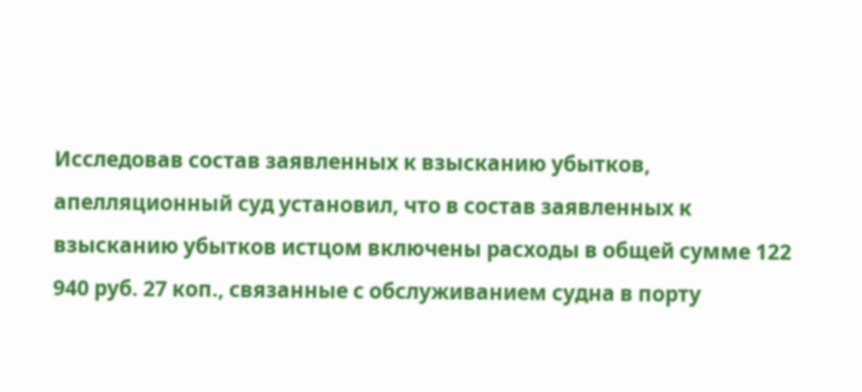Исследовав состав заявленных к взысканию убытков, апелляционный суд установил, что в состав заявленных к взысканию убытков истцом включены расходы в общей сумме 122 940 руб. 27 коп., связанные с обслуживанием судна в порту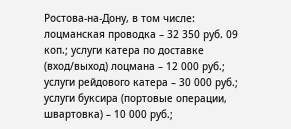Ростова-на-Дону, в том числе: лоцманская проводка – 32 350 руб. 09 коп.; услуги катера по доставке (вход/выход) лоцмана – 12 000 руб.; услуги рейдового катера – 30 000 руб.; услуги буксира (портовые операции, швартовка) – 10 000 руб.;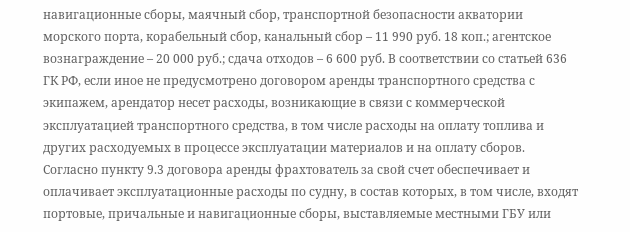навигационные сборы, маячный сбор, транспортной безопасности акватории морского порта, корабельный сбор, канальный сбор – 11 990 руб. 18 коп.; агентское вознаграждение – 20 000 руб.; сдача отходов – 6 600 руб. В соответствии со статьей 636 ГК РФ, если иное не предусмотрено договором аренды транспортного средства с экипажем, арендатор несет расходы, возникающие в связи с коммерческой эксплуатацией транспортного средства, в том числе расходы на оплату топлива и других расходуемых в процессе эксплуатации материалов и на оплату сборов. Согласно пункту 9.3 договора аренды фрахтователь за свой счет обеспечивает и оплачивает эксплуатационные расходы по судну, в состав которых, в том числе, входят портовые, причальные и навигационные сборы, выставляемые местными ГБУ или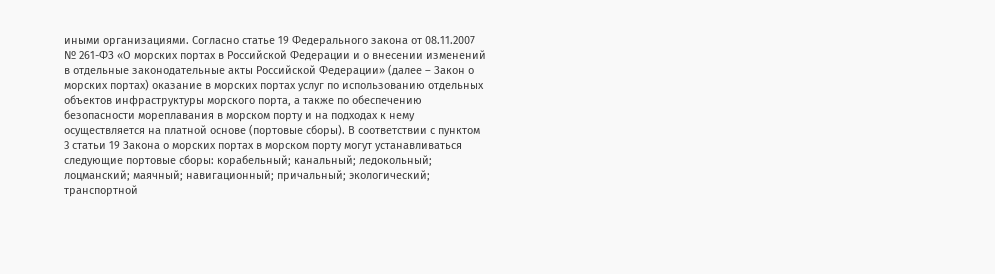иными организациями. Согласно статье 19 Федерального закона от 08.11.2007 № 261-ФЗ «О морских портах в Российской Федерации и о внесении изменений в отдельные законодательные акты Российской Федерации» (далее – Закон о морских портах) оказание в морских портах услуг по использованию отдельных объектов инфраструктуры морского порта, а также по обеспечению безопасности мореплавания в морском порту и на подходах к нему осуществляется на платной основе (портовые сборы). В соответствии с пунктом 3 статьи 19 Закона о морских портах в морском порту могут устанавливаться следующие портовые сборы: корабельный; канальный; ледокольный; лоцманский; маячный; навигационный; причальный; экологический; транспортной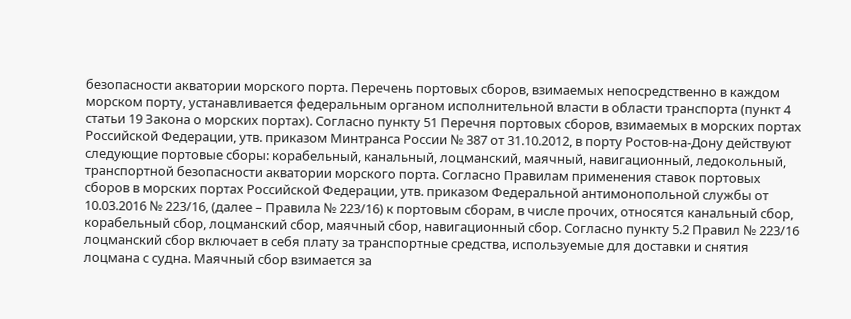безопасности акватории морского порта. Перечень портовых сборов, взимаемых непосредственно в каждом морском порту, устанавливается федеральным органом исполнительной власти в области транспорта (пункт 4 статьи 19 Закона о морских портах). Согласно пункту 51 Перечня портовых сборов, взимаемых в морских портах Российской Федерации, утв. приказом Минтранса России № 387 от 31.10.2012, в порту Ростов-на-Дону действуют следующие портовые сборы: корабельный, канальный, лоцманский, маячный, навигационный, ледокольный, транспортной безопасности акватории морского порта. Согласно Правилам применения ставок портовых сборов в морских портах Российской Федерации, утв. приказом Федеральной антимонопольной службы от 10.03.2016 № 223/16, (далее – Правила № 223/16) к портовым сборам, в числе прочих, относятся канальный сбор, корабельный сбор, лоцманский сбор, маячный сбор, навигационный сбор. Согласно пункту 5.2 Правил № 223/16 лоцманский сбор включает в себя плату за транспортные средства, используемые для доставки и снятия лоцмана с судна. Маячный сбор взимается за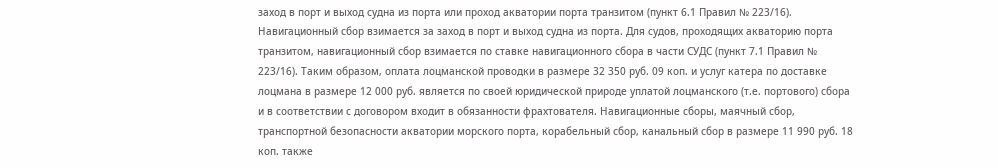заход в порт и выход судна из порта или проход акватории порта транзитом (пункт 6.1 Правил № 223/16). Навигационный сбор взимается за заход в порт и выход судна из порта. Для судов, проходящих акваторию порта транзитом, навигационный сбор взимается по ставке навигационного сбора в части СУДС (пункт 7.1 Правил № 223/16). Таким образом, оплата лоцманской проводки в размере 32 350 руб. 09 коп. и услуг катера по доставке лоцмана в размере 12 000 руб. является по своей юридической природе уплатой лоцманского (т.е. портового) сбора и в соответствии с договором входит в обязанности фрахтователя. Навигационные сборы, маячный сбор, транспортной безопасности акватории морского порта, корабельный сбор, канальный сбор в размере 11 990 руб. 18 коп. также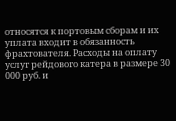относятся к портовым сборам и их уплата входит в обязанность фрахтователя. Расходы на оплату услуг рейдового катера в размере 30 000 руб. и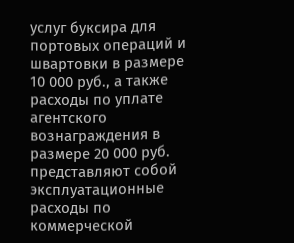услуг буксира для портовых операций и швартовки в размере 10 000 руб., а также расходы по уплате агентского вознаграждения в размере 20 000 руб. представляют собой эксплуатационные расходы по коммерческой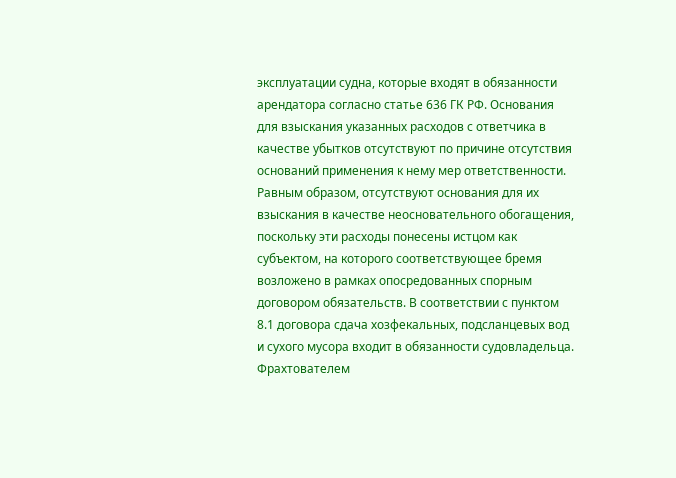эксплуатации судна, которые входят в обязанности арендатора согласно статье 636 ГК РФ. Основания для взыскания указанных расходов с ответчика в качестве убытков отсутствуют по причине отсутствия оснований применения к нему мер ответственности. Равным образом, отсутствуют основания для их взыскания в качестве неосновательного обогащения, поскольку эти расходы понесены истцом как субъектом, на которого соответствующее бремя возложено в рамках опосредованных спорным договором обязательств. В соответствии с пунктом 8.1 договора сдача хозфекальных, подсланцевых вод и сухого мусора входит в обязанности судовладельца. Фрахтователем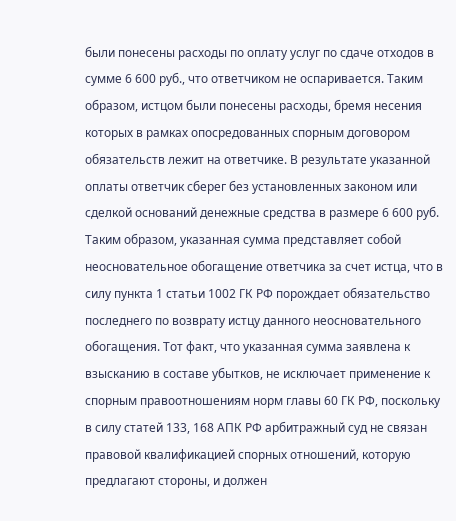были понесены расходы по оплату услуг по сдаче отходов в сумме 6 600 руб., что ответчиком не оспаривается. Таким образом, истцом были понесены расходы, бремя несения которых в рамках опосредованных спорным договором обязательств лежит на ответчике. В результате указанной оплаты ответчик сберег без установленных законом или сделкой оснований денежные средства в размере 6 600 руб. Таким образом, указанная сумма представляет собой неосновательное обогащение ответчика за счет истца, что в силу пункта 1 статьи 1002 ГК РФ порождает обязательство последнего по возврату истцу данного неосновательного обогащения. Тот факт, что указанная сумма заявлена к взысканию в составе убытков, не исключает применение к спорным правоотношениям норм главы 60 ГК РФ, поскольку в силу статей 133, 168 АПК РФ арбитражный суд не связан правовой квалификацией спорных отношений, которую предлагают стороны, и должен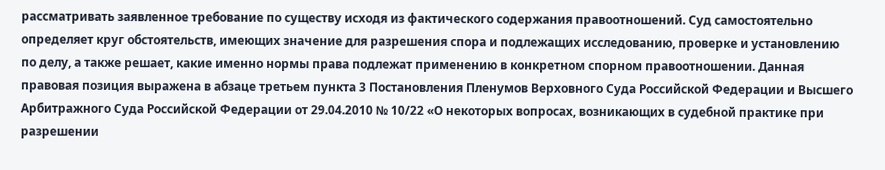рассматривать заявленное требование по существу исходя из фактического содержания правоотношений. Суд самостоятельно определяет круг обстоятельств, имеющих значение для разрешения спора и подлежащих исследованию, проверке и установлению по делу, а также решает, какие именно нормы права подлежат применению в конкретном спорном правоотношении. Данная правовая позиция выражена в абзаце третьем пункта 3 Постановления Пленумов Верховного Суда Российской Федерации и Высшего Арбитражного Суда Российской Федерации от 29.04.2010 № 10/22 «О некоторых вопросах, возникающих в судебной практике при разрешении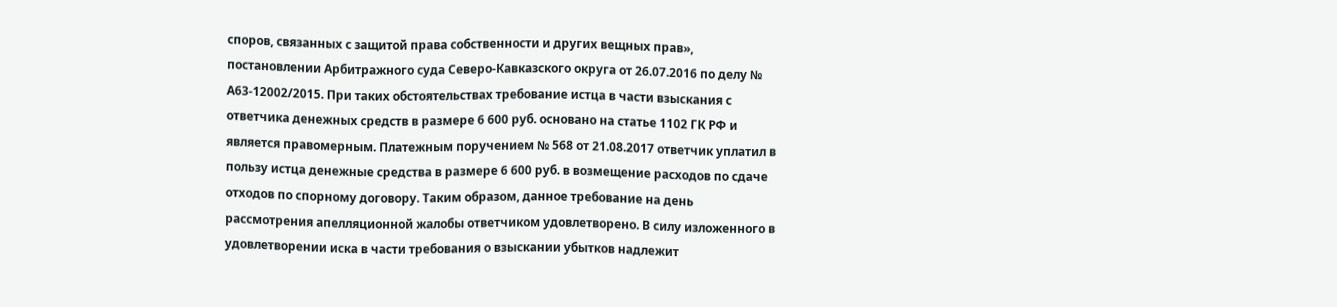споров, связанных с защитой права собственности и других вещных прав», постановлении Арбитражного суда Северо-Кавказского округа от 26.07.2016 по делу № А63-12002/2015. При таких обстоятельствах требование истца в части взыскания с ответчика денежных средств в размере 6 600 руб. основано на статье 1102 ГК РФ и является правомерным. Платежным поручением № 568 от 21.08.2017 ответчик уплатил в пользу истца денежные средства в размере 6 600 руб. в возмещение расходов по сдаче отходов по спорному договору. Таким образом, данное требование на день рассмотрения апелляционной жалобы ответчиком удовлетворено. В силу изложенного в удовлетворении иска в части требования о взыскании убытков надлежит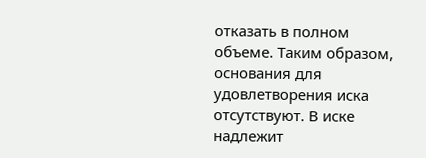отказать в полном объеме. Таким образом, основания для удовлетворения иска отсутствуют. В иске надлежит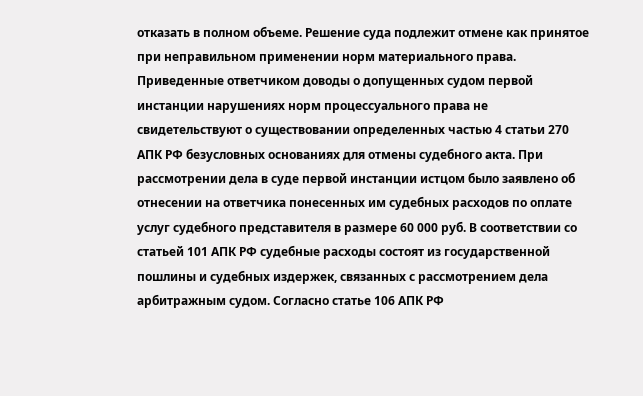отказать в полном объеме. Решение суда подлежит отмене как принятое при неправильном применении норм материального права. Приведенные ответчиком доводы о допущенных судом первой инстанции нарушениях норм процессуального права не свидетельствуют о существовании определенных частью 4 статьи 270 АПК РФ безусловных основаниях для отмены судебного акта. При рассмотрении дела в суде первой инстанции истцом было заявлено об отнесении на ответчика понесенных им судебных расходов по оплате услуг судебного представителя в размере 60 000 руб. В соответствии со статьей 101 АПК РФ судебные расходы состоят из государственной пошлины и судебных издержек, связанных с рассмотрением дела арбитражным судом. Согласно статье 106 АПК РФ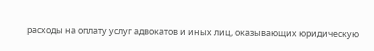расходы на оплату услуг адвокатов и иных лиц, оказывающих юридическую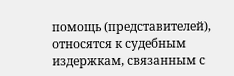помощь (представителей), относятся к судебным издержкам, связанным с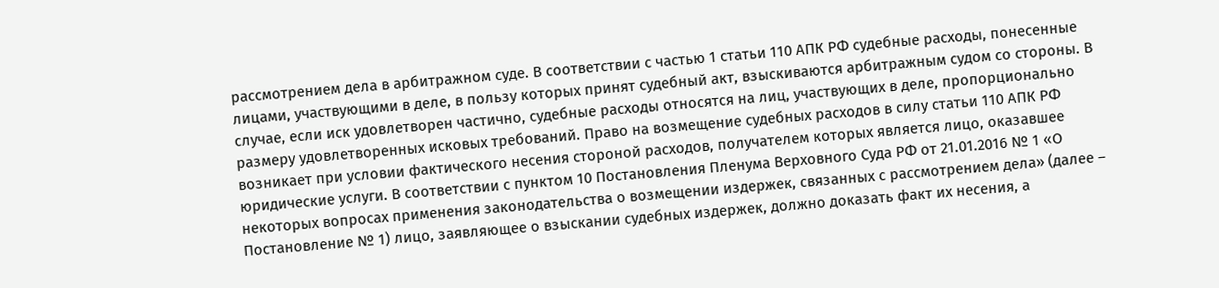рассмотрением дела в арбитражном суде. В соответствии с частью 1 статьи 110 АПК РФ судебные расходы, понесенные лицами, участвующими в деле, в пользу которых принят судебный акт, взыскиваются арбитражным судом со стороны. В случае, если иск удовлетворен частично, судебные расходы относятся на лиц, участвующих в деле, пропорционально размеру удовлетворенных исковых требований. Право на возмещение судебных расходов в силу статьи 110 АПК РФ возникает при условии фактического несения стороной расходов, получателем которых является лицо, оказавшее юридические услуги. В соответствии с пунктом 10 Постановления Пленума Верховного Суда РФ от 21.01.2016 № 1 «О некоторых вопросах применения законодательства о возмещении издержек, связанных с рассмотрением дела» (далее – Постановление № 1) лицо, заявляющее о взыскании судебных издержек, должно доказать факт их несения, а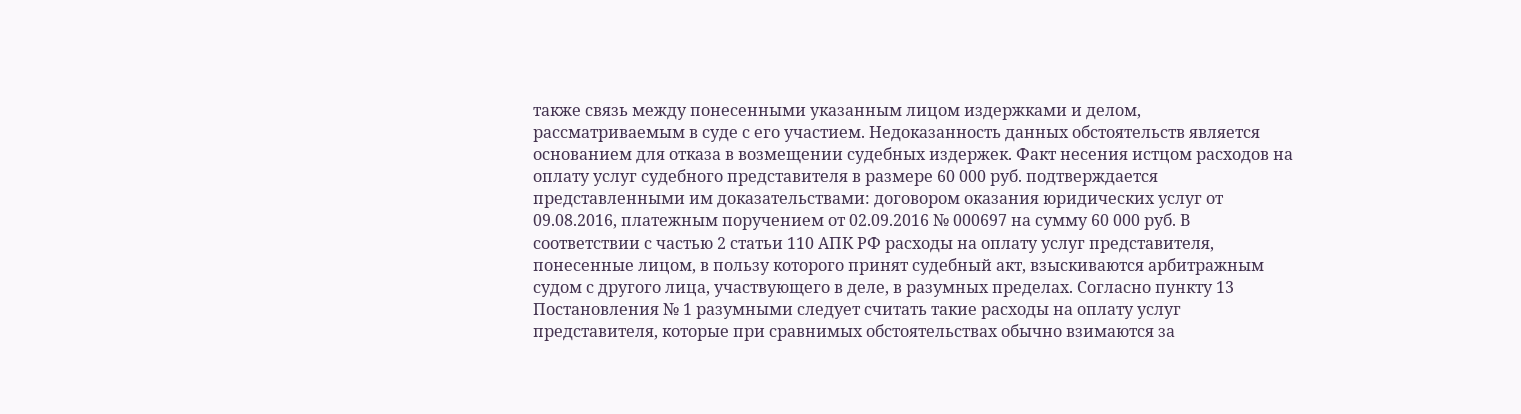также связь между понесенными указанным лицом издержками и делом, рассматриваемым в суде с его участием. Недоказанность данных обстоятельств является основанием для отказа в возмещении судебных издержек. Факт несения истцом расходов на оплату услуг судебного представителя в размере 60 000 руб. подтверждается представленными им доказательствами: договором оказания юридических услуг от 09.08.2016, платежным поручением от 02.09.2016 № 000697 на сумму 60 000 руб. В соответствии с частью 2 статьи 110 АПК РФ расходы на оплату услуг представителя, понесенные лицом, в пользу которого принят судебный акт, взыскиваются арбитражным судом с другого лица, участвующего в деле, в разумных пределах. Согласно пункту 13 Постановления № 1 разумными следует считать такие расходы на оплату услуг представителя, которые при сравнимых обстоятельствах обычно взимаются за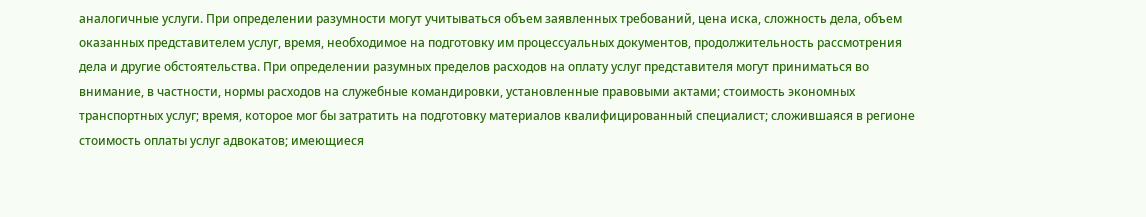аналогичные услуги. При определении разумности могут учитываться объем заявленных требований, цена иска, сложность дела, объем оказанных представителем услуг, время, необходимое на подготовку им процессуальных документов, продолжительность рассмотрения дела и другие обстоятельства. При определении разумных пределов расходов на оплату услуг представителя могут приниматься во внимание, в частности, нормы расходов на служебные командировки, установленные правовыми актами; стоимость экономных транспортных услуг; время, которое мог бы затратить на подготовку материалов квалифицированный специалист; сложившаяся в регионе стоимость оплаты услуг адвокатов; имеющиеся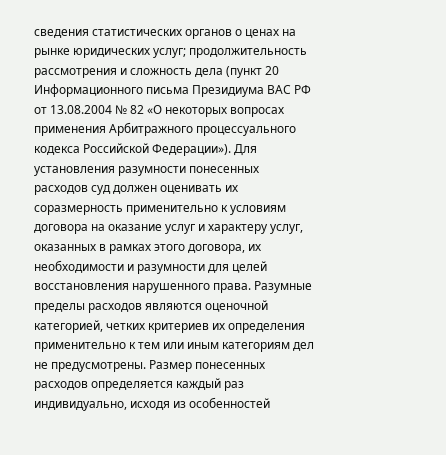сведения статистических органов о ценах на рынке юридических услуг; продолжительность рассмотрения и сложность дела (пункт 20 Информационного письма Президиума ВАС РФ от 13.08.2004 № 82 «О некоторых вопросах применения Арбитражного процессуального кодекса Российской Федерации»). Для установления разумности понесенных расходов суд должен оценивать их соразмерность применительно к условиям договора на оказание услуг и характеру услуг, оказанных в рамках этого договора, их необходимости и разумности для целей восстановления нарушенного права. Разумные пределы расходов являются оценочной категорией, четких критериев их определения применительно к тем или иным категориям дел не предусмотрены. Размер понесенных расходов определяется каждый раз индивидуально, исходя из особенностей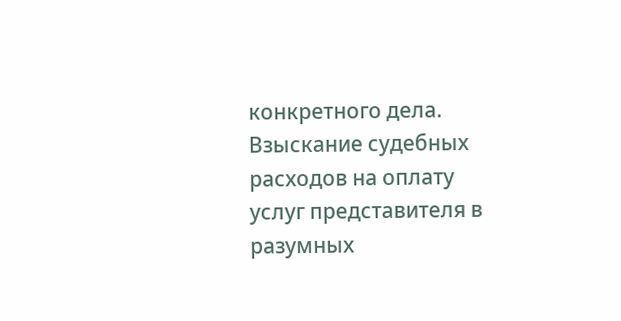конкретного дела. Взыскание судебных расходов на оплату услуг представителя в разумных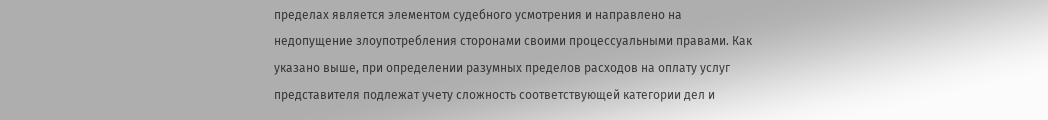пределах является элементом судебного усмотрения и направлено на недопущение злоупотребления сторонами своими процессуальными правами. Как указано выше, при определении разумных пределов расходов на оплату услуг представителя подлежат учету сложность соответствующей категории дел и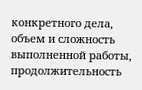конкретного дела, объем и сложность выполненной работы, продолжительность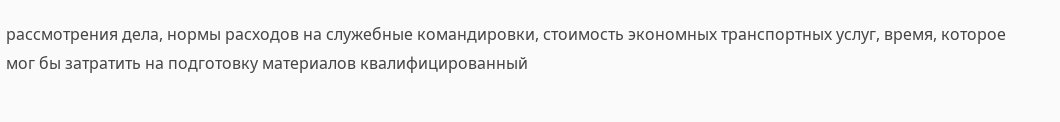рассмотрения дела, нормы расходов на служебные командировки, стоимость экономных транспортных услуг, время, которое мог бы затратить на подготовку материалов квалифицированный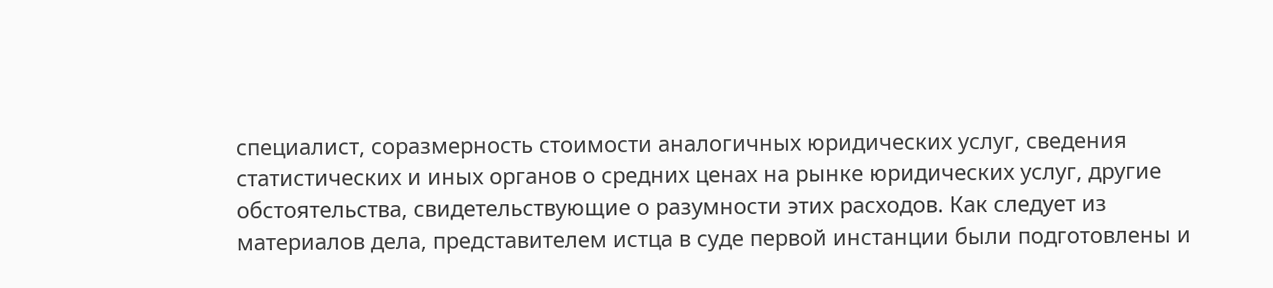специалист, соразмерность стоимости аналогичных юридических услуг, сведения статистических и иных органов о средних ценах на рынке юридических услуг, другие обстоятельства, свидетельствующие о разумности этих расходов. Как следует из материалов дела, представителем истца в суде первой инстанции были подготовлены и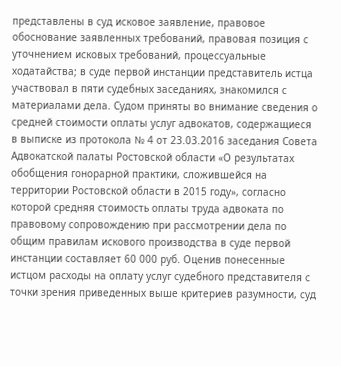представлены в суд исковое заявление, правовое обоснование заявленных требований, правовая позиция с уточнением исковых требований, процессуальные ходатайства; в суде первой инстанции представитель истца участвовал в пяти судебных заседаниях, знакомился с материалами дела. Судом приняты во внимание сведения о средней стоимости оплаты услуг адвокатов, содержащиеся в выписке из протокола № 4 от 23.03.2016 заседания Совета Адвокатской палаты Ростовской области «О результатах обобщения гонорарной практики, сложившейся на территории Ростовской области в 2015 году», согласно которой средняя стоимость оплаты труда адвоката по правовому сопровождению при рассмотрении дела по общим правилам искового производства в суде первой инстанции составляет 60 000 руб. Оценив понесенные истцом расходы на оплату услуг судебного представителя с точки зрения приведенных выше критериев разумности, суд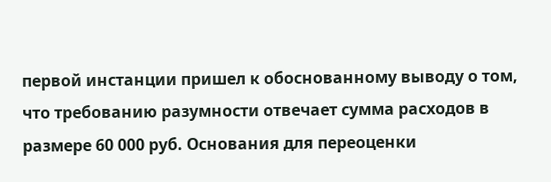первой инстанции пришел к обоснованному выводу о том, что требованию разумности отвечает сумма расходов в размере 60 000 руб. Основания для переоценки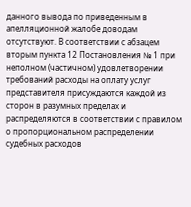данного вывода по приведенным в апелляционной жалобе доводам отсутствуют. В соответствии с абзацем вторым пункта 12 Постановления № 1 при неполном (частичном) удовлетворении требований расходы на оплату услуг представителя присуждаются каждой из сторон в разумных пределах и распределяются в соответствии с правилом о пропорциональном распределении судебных расходов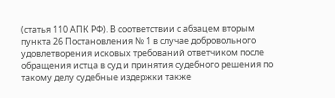(статья 110 АПК РФ). В соответствии с абзацем вторым пункта 26 Постановления № 1 в случае добровольного удовлетворения исковых требований ответчиком после обращения истца в суд и принятия судебного решения по такому делу судебные издержки также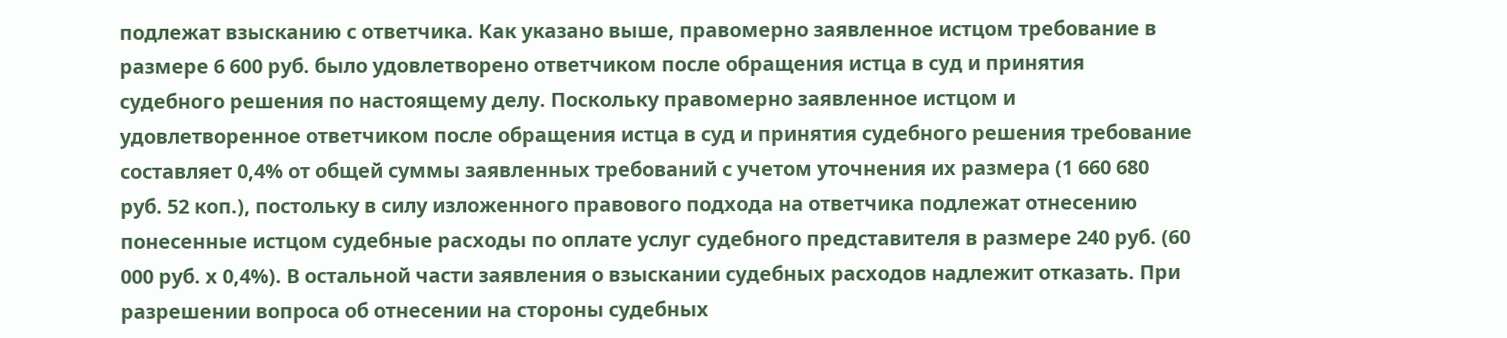подлежат взысканию с ответчика. Как указано выше, правомерно заявленное истцом требование в размере 6 600 руб. было удовлетворено ответчиком после обращения истца в суд и принятия судебного решения по настоящему делу. Поскольку правомерно заявленное истцом и удовлетворенное ответчиком после обращения истца в суд и принятия судебного решения требование составляет 0,4% от общей суммы заявленных требований с учетом уточнения их размера (1 660 680 руб. 52 коп.), постольку в силу изложенного правового подхода на ответчика подлежат отнесению понесенные истцом судебные расходы по оплате услуг судебного представителя в размере 240 руб. (60 000 руб. х 0,4%). В остальной части заявления о взыскании судебных расходов надлежит отказать. При разрешении вопроса об отнесении на стороны судебных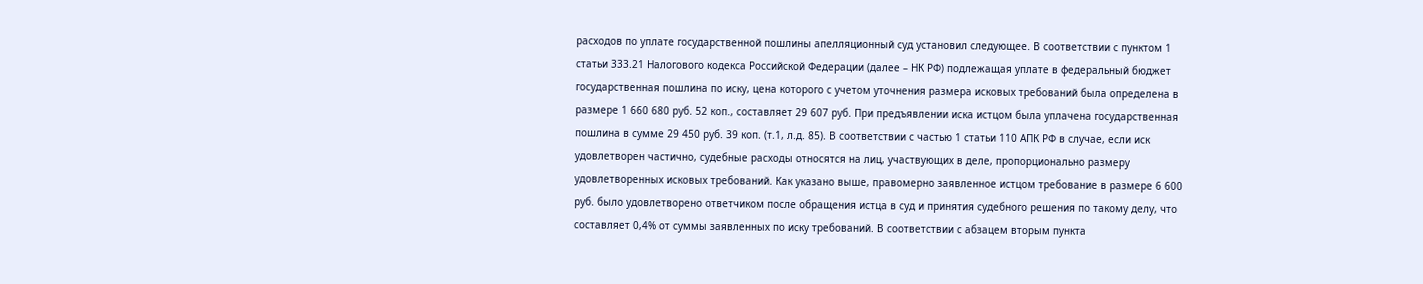расходов по уплате государственной пошлины апелляционный суд установил следующее. В соответствии с пунктом 1 статьи 333.21 Налогового кодекса Российской Федерации (далее – НК РФ) подлежащая уплате в федеральный бюджет государственная пошлина по иску, цена которого с учетом уточнения размера исковых требований была определена в размере 1 660 680 руб. 52 коп., составляет 29 607 руб. При предъявлении иска истцом была уплачена государственная пошлина в сумме 29 450 руб. 39 коп. (т.1, л.д. 85). В соответствии с частью 1 статьи 110 АПК РФ в случае, если иск удовлетворен частично, судебные расходы относятся на лиц, участвующих в деле, пропорционально размеру удовлетворенных исковых требований. Как указано выше, правомерно заявленное истцом требование в размере 6 600 руб. было удовлетворено ответчиком после обращения истца в суд и принятия судебного решения по такому делу, что составляет 0,4% от суммы заявленных по иску требований. В соответствии с абзацем вторым пункта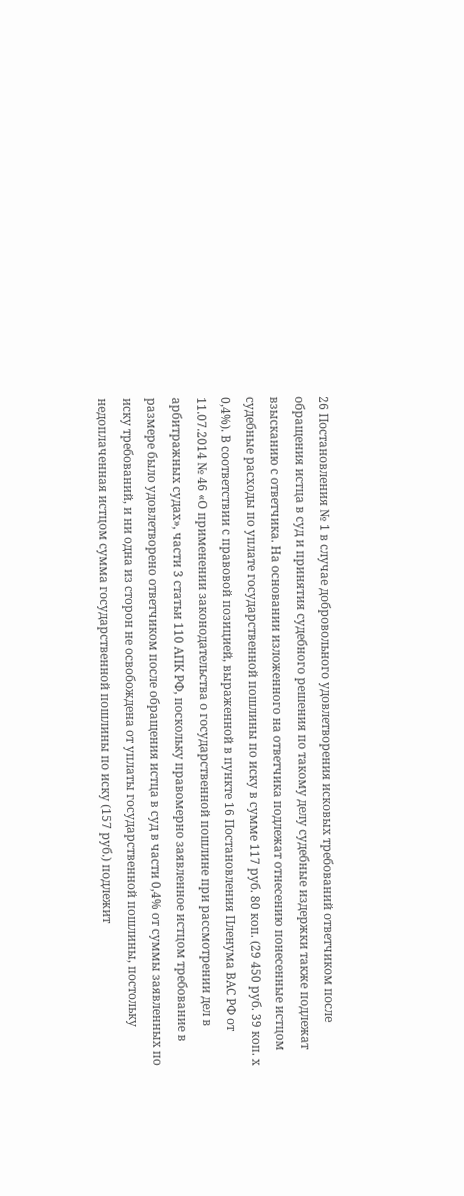26 Постановления № 1 в случае добровольного удовлетворения исковых требований ответчиком после обращения истца в суд и принятия судебного решения по такому делу судебные издержки также подлежат взысканию с ответчика. На основании изложенного на ответчика подлежат отнесению понесенные истцом судебные расходы по уплате государственной пошлины по иску в сумме 117 руб. 80 коп. (29 450 руб. 39 коп. х 0,4%). В соответствии с правовой позицией, выраженной в пункте 16 Постановления Пленума ВАС РФ от 11.07.2014 № 46 «О применении законодательства о государственной пошлине при рассмотрении дел в арбитражных судах», части 3 статьи 110 АПК РФ, поскольку правомерно заявленное истцом требование в размере было удовлетворено ответчиком после обращения истца в суд в части 0,4% от суммы заявленных по иску требований, и ни одна из сторон не освобождена от уплаты государственной пошлины, постольку недоплаченная истцом сумма государственной пошлины по иску (157 руб.) подлежит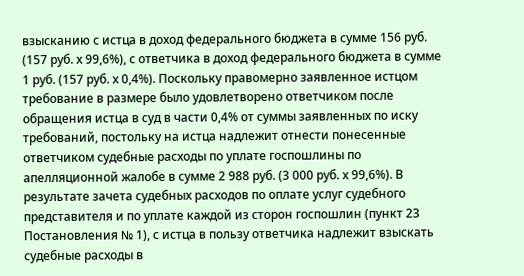взысканию с истца в доход федерального бюджета в сумме 156 руб. (157 руб. х 99,6%), с ответчика в доход федерального бюджета в сумме 1 руб. (157 руб. х 0,4%). Поскольку правомерно заявленное истцом требование в размере было удовлетворено ответчиком после обращения истца в суд в части 0,4% от суммы заявленных по иску требований, постольку на истца надлежит отнести понесенные ответчиком судебные расходы по уплате госпошлины по апелляционной жалобе в сумме 2 988 руб. (3 000 руб. х 99,6%). В результате зачета судебных расходов по оплате услуг судебного представителя и по уплате каждой из сторон госпошлин (пункт 23 Постановления № 1), с истца в пользу ответчика надлежит взыскать судебные расходы в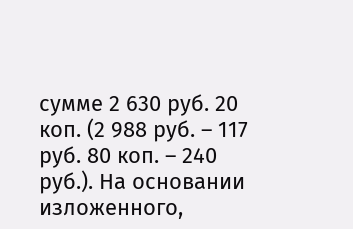сумме 2 630 руб. 20 коп. (2 988 руб. – 117 руб. 80 коп. – 240 руб.). На основании изложенного,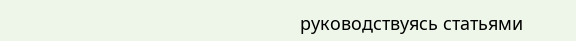руководствуясь статьями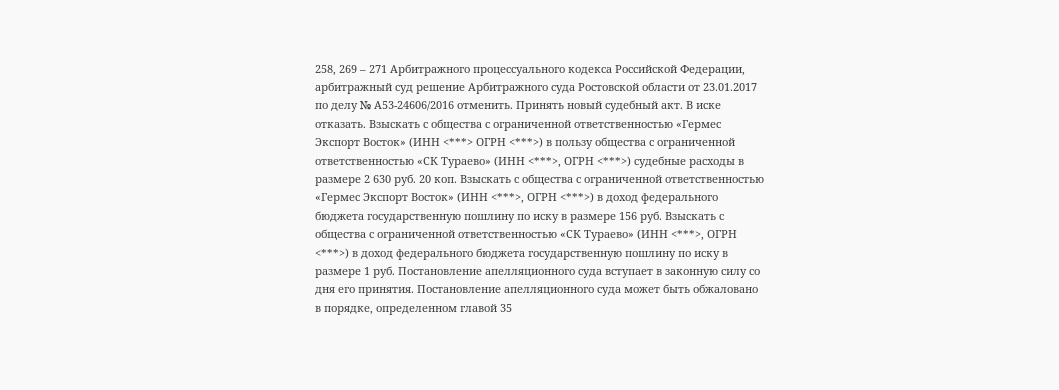258, 269 – 271 Арбитражного процессуального кодекса Российской Федерации, арбитражный суд решение Арбитражного суда Ростовской области от 23.01.2017 по делу № А53-24606/2016 отменить. Принять новый судебный акт. В иске отказать. Взыскать с общества с ограниченной ответственностью «Гермес Экспорт Восток» (ИНН <***> ОГРН <***>) в пользу общества с ограниченной ответственностью «СК Тураево» (ИНН <***>, ОГРН <***>) судебные расходы в размере 2 630 руб. 20 коп. Взыскать с общества с ограниченной ответственностью «Гермес Экспорт Восток» (ИНН <***>, ОГРН <***>) в доход федерального бюджета государственную пошлину по иску в размере 156 руб. Взыскать с общества с ограниченной ответственностью «СК Тураево» (ИНН <***>, ОГРН <***>) в доход федерального бюджета государственную пошлину по иску в размере 1 руб. Постановление апелляционного суда вступает в законную силу со дня его принятия. Постановление апелляционного суда может быть обжаловано в порядке, определенном главой 35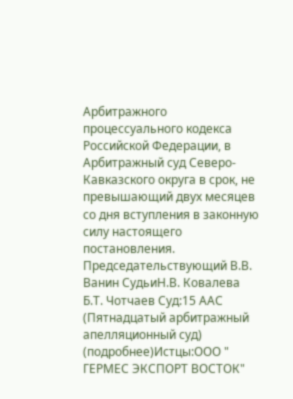Арбитражного процессуального кодекса Российской Федерации, в Арбитражный суд Северо-Кавказского округа в срок, не превышающий двух месяцев со дня вступления в законную силу настоящего постановления. Председательствующий В.В. Ванин СудьиН.В. Ковалева Б.Т. Чотчаев Суд:15 ААС (Пятнадцатый арбитражный апелляционный суд) (подробнее)Истцы:ООО " ГЕРМЕС ЭКСПОРТ ВОСТОК"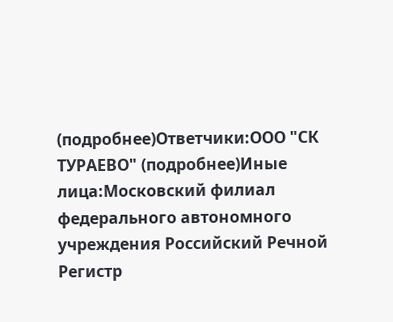(подробнее)Ответчики:ООО "СК ТУРАЕВО" (подробнее)Иные лица:Московский филиал федерального автономного учреждения Российский Речной Регистр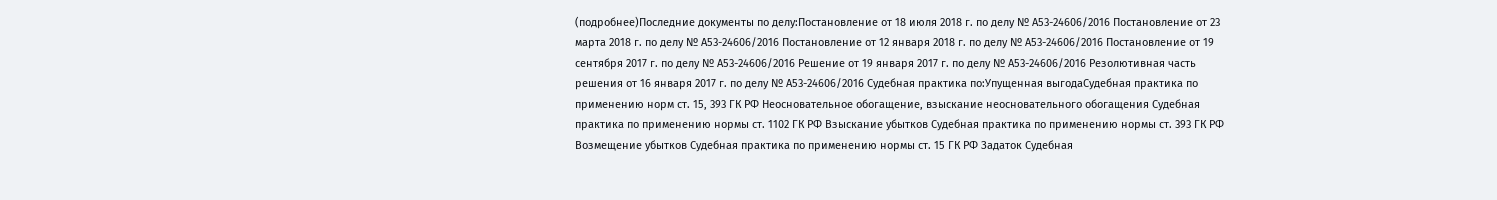(подробнее)Последние документы по делу:Постановление от 18 июля 2018 г. по делу № А53-24606/2016 Постановление от 23 марта 2018 г. по делу № А53-24606/2016 Постановление от 12 января 2018 г. по делу № А53-24606/2016 Постановление от 19 сентября 2017 г. по делу № А53-24606/2016 Решение от 19 января 2017 г. по делу № А53-24606/2016 Резолютивная часть решения от 16 января 2017 г. по делу № А53-24606/2016 Судебная практика по:Упущенная выгодаСудебная практика по применению норм ст. 15, 393 ГК РФ Неосновательное обогащение, взыскание неосновательного обогащения Судебная практика по применению нормы ст. 1102 ГК РФ Взыскание убытков Судебная практика по применению нормы ст. 393 ГК РФ
Возмещение убытков Судебная практика по применению нормы ст. 15 ГК РФ Задаток Судебная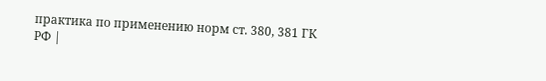практика по применению норм ст. 380, 381 ГК РФ |